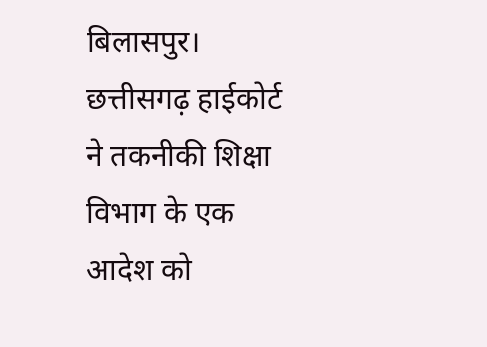बिलासपुर। छत्तीसगढ़ हाईकोर्ट ने तकनीकी शिक्षा विभाग के एक आदेश को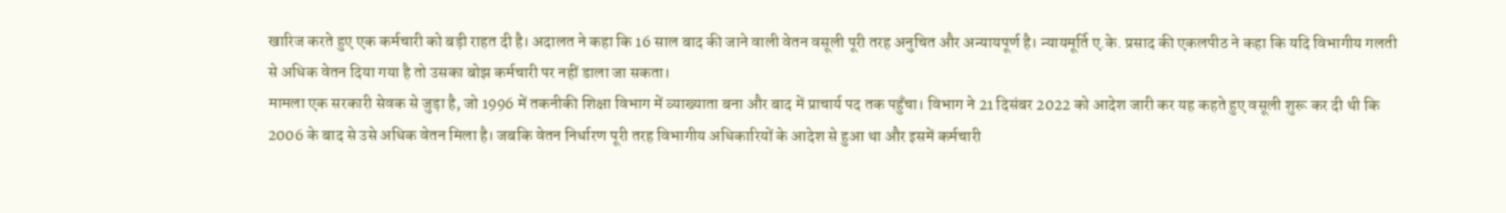खारिज करते हुए एक कर्मचारी को बड़ी राहत दी है। अदालत ने कहा कि 16 साल बाद की जाने वाली वेतन वसूली पूरी तरह अनुचित और अन्यायपूर्ण है। न्यायमूर्ति ए.के. प्रसाद की एकलपीठ ने कहा कि यदि विभागीय गलती से अधिक वेतन दिया गया है तो उसका बोझ कर्मचारी पर नहीं डाला जा सकता।
मामला एक सरकारी सेवक से जुड़ा है, जो 1996 में तकनीकी शिक्षा विभाग में व्याख्याता बना और बाद में प्राचार्य पद तक पहुँचा। विभाग ने 21 दिसंबर 2022 को आदेश जारी कर यह कहते हुए वसूली शुरू कर दी थी कि 2006 के बाद से उसे अधिक वेतन मिला है। जबकि वेतन निर्धारण पूरी तरह विभागीय अधिकारियों के आदेश से हुआ था और इसमें कर्मचारी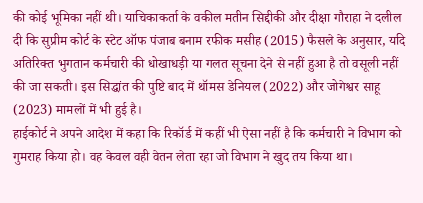की कोई भूमिका नहीं थी। याचिकाकर्ता के वकील मतीन सिद्दीकी और दीक्षा गौराहा ने दलील दी कि सुप्रीम कोर्ट के स्टेट ऑफ पंजाब बनाम रफीक मसीह (2015) फैसले के अनुसार, यदि अतिरिक्त भुगतान कर्मचारी की धोखाधड़ी या गलत सूचना देने से नहीं हुआ है तो वसूली नहीं की जा सकती। इस सिद्धांत की पुष्टि बाद में थॉमस डेनियल (2022) और जोगेश्वर साहू (2023) मामलों में भी हुई है।
हाईकोर्ट ने अपने आदेश में कहा कि रिकॉर्ड में कहीं भी ऐसा नहीं है कि कर्मचारी ने विभाग को गुमराह किया हो। वह केवल वही वेतन लेता रहा जो विभाग ने खुद तय किया था।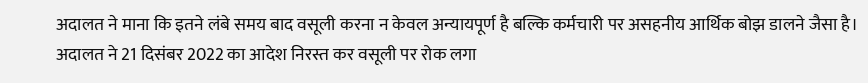अदालत ने माना कि इतने लंबे समय बाद वसूली करना न केवल अन्यायपूर्ण है बल्कि कर्मचारी पर असहनीय आर्थिक बोझ डालने जैसा है। अदालत ने 21 दिसंबर 2022 का आदेश निरस्त कर वसूली पर रोक लगा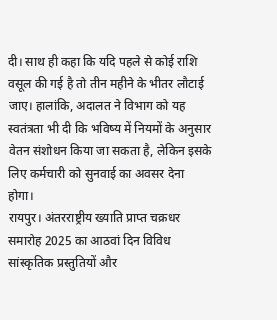दी। साथ ही कहा कि यदि पहले से कोई राशि वसूल की गई है तो तीन महीने के भीतर लौटाई जाए। हालांकि, अदालत ने विभाग को यह स्वतंत्रता भी दी कि भविष्य में नियमों के अनुसार वेतन संशोधन किया जा सकता है, लेकिन इसके लिए कर्मचारी को सुनवाई का अवसर देना होगा।
रायपुर। अंतरराष्ट्रीय ख्याति प्राप्त चक्रधर समारोह 2025 का आठवां दिन विविध सांस्कृतिक प्रस्तुतियों और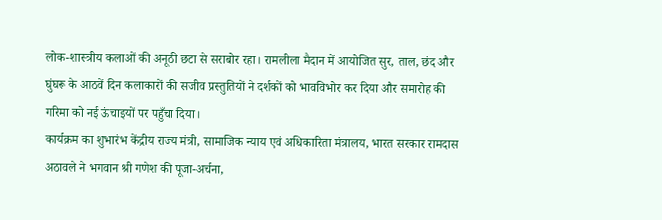लोक-शास्त्रीय कलाओं की अनूठी छटा से सराबोर रहा। रामलीला मैदान में आयोजित सुर, ताल, छंद और घुंघरू के आठवें दिन कलाकारों की सजीव प्रस्तुतियों ने दर्शकों को भावविभोर कर दिया और समारोह की गरिमा को नई ऊंचाइयों पर पहुँचा दिया।
कार्यक्रम का शुभारंभ केंद्रीय राज्य मंत्री, सामाजिक न्याय एवं अधिकारिता मंत्रालय, भारत सरकार रामदास अठावले ने भगवान श्री गणेश की पूजा-अर्चना,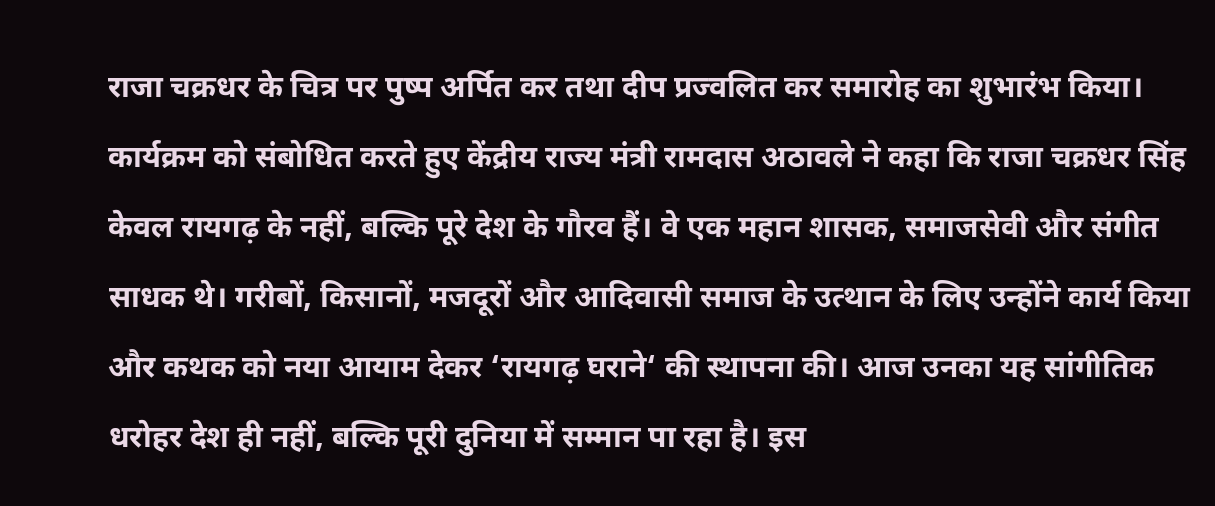राजा चक्रधर के चित्र पर पुष्प अर्पित कर तथा दीप प्रज्वलित कर समारोह का शुभारंभ किया। कार्यक्रम को संबोधित करते हुए केंद्रीय राज्य मंत्री रामदास अठावले ने कहा कि राजा चक्रधर सिंह केवल रायगढ़ के नहीं, बल्कि पूरे देश के गौरव हैं। वे एक महान शासक, समाजसेवी और संगीत साधक थे। गरीबों, किसानों, मजदूरों और आदिवासी समाज के उत्थान के लिए उन्होंने कार्य किया और कथक को नया आयाम देकर ‘रायगढ़ घराने‘ की स्थापना की। आज उनका यह सांगीतिक धरोहर देश ही नहीं, बल्कि पूरी दुनिया में सम्मान पा रहा है। इस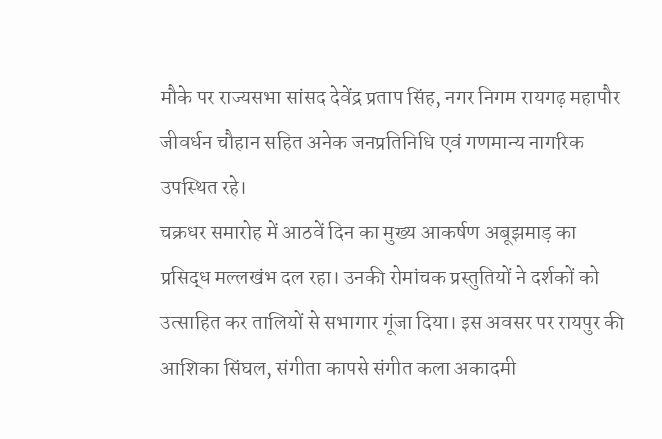मौके पर राज्यसभा सांसद देवेंद्र प्रताप सिंह, नगर निगम रायगढ़ महापौर जीवर्धन चौहान सहित अनेक जनप्रतिनिधि एवं गणमान्य नागरिक उपस्थित रहे।
चक्रधर समारोह में आठवें दिन का मुख्य आकर्षण अबूझमाड़ का प्रसिद्ध मल्लखंभ दल रहा। उनकी रोमांचक प्रस्तुतियों ने दर्शकों को उत्साहित कर तालियों से सभागार गूंजा दिया। इस अवसर पर रायपुर की आशिका सिंघल, संगीता कापसे संगीत कला अकादमी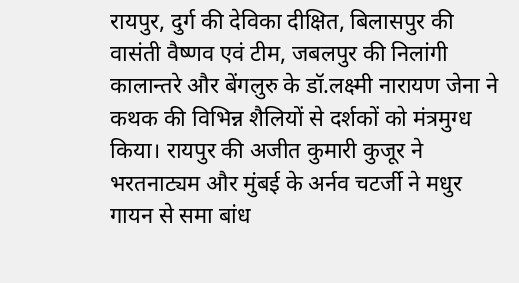रायपुर, दुर्ग की देविका दीक्षित, बिलासपुर की वासंती वैष्णव एवं टीम, जबलपुर की निलांगी कालान्तरे और बेंगलुरु के डॉ.लक्ष्मी नारायण जेना ने कथक की विभिन्न शैलियों से दर्शकों को मंत्रमुग्ध किया। रायपुर की अजीत कुमारी कुजूर ने भरतनाट्यम और मुंबई के अर्नव चटर्जी ने मधुर गायन से समा बांध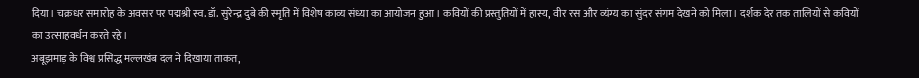दिया। चक्रधर समारोह के अवसर पर पद्मश्री स्व. डॉ. सुरेन्द्र दुबे की स्मृति में विशेष काव्य संध्या का आयोजन हुआ। कवियों की प्रस्तुतियों में हास्य, वीर रस और व्यंग्य का सुंदर संगम देखने को मिला। दर्शक देर तक तालियों से कवियों का उत्साहवर्धन करते रहे।
अबूझमाड़ के विश्व प्रसिद्ध मल्लखंब दल ने दिखाया ताकत,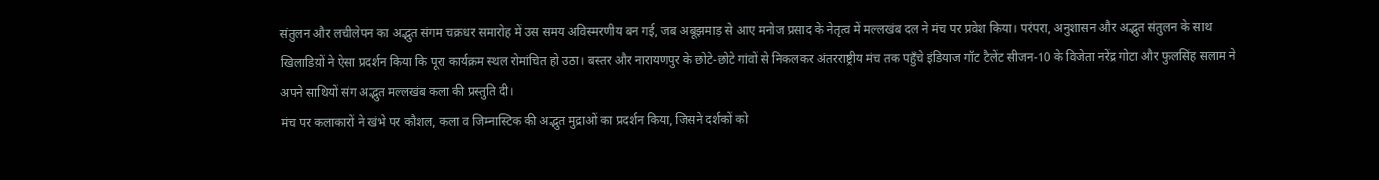संतुलन और लचीलेपन का अद्भुत संगम चक्रधर समारोह में उस समय अविस्मरणीय बन गई, जब अबूझमाड़ से आए मनोज प्रसाद के नेतृत्व में मल्लखंब दल ने मंच पर प्रवेश किया। परंपरा, अनुशासन और अद्भुत संतुलन के साथ खिलाडिय़ों ने ऐसा प्रदर्शन किया कि पूरा कार्यक्रम स्थल रोमांचित हो उठा। बस्तर और नारायणपुर के छोटे-छोटे गांवों से निकलकर अंतरराष्ट्रीय मंच तक पहुँचे इंडियाज गॉट टैलेंट सीजन-10 के विजेता नरेंद्र गोटा और फुलसिंह सलाम ने अपने साथियों संग अद्भुत मल्लखंब कला की प्रस्तुति दी।
मंच पर कलाकारों ने खंभे पर कौशल, कला व जिम्नास्टिक की अद्भुत मुद्राओं का प्रदर्शन किया, जिसने दर्शकों को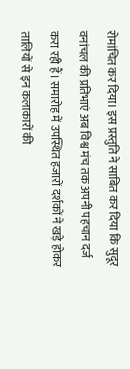रोमांचित कर दिया। इस प्रस्तुति ने साबित कर दिया कि सुदूर वनांचल की प्रतिभाएं अब विश्व मंच तक अपनी पहचान दर्ज करा रही हैं। समारोह में उपस्थित हजारों दर्शकों ने खड़े होकर तालियों से इन कलाकारों की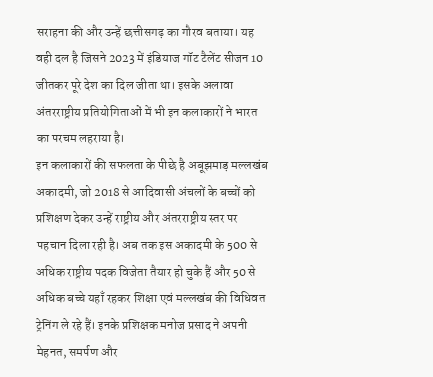सराहना की और उन्हें छत्तीसगढ़ का गौरव बताया। यह वही दल है जिसने 2023 में इंडियाज गॉट टैलेंट सीजन 10 जीतकर पूरे देश का दिल जीता था। इसके अलावा अंतरराष्ट्रीय प्रतियोगिताओं में भी इन कलाकारों ने भारत का परचम लहराया है।
इन कलाकारों की सफलता के पीछे है अबूझमाड़ मल्लखंब अकादमी, जो 2018 से आदिवासी अंचलों के बच्चों को प्रशिक्षण देकर उन्हें राष्ट्रीय और अंतरराष्ट्रीय स्तर पर पहचान दिला रही है। अब तक इस अकादमी के 500 से अधिक राष्ट्रीय पदक विजेता तैयार हो चुके हैं और 50 से अधिक बच्चे यहाँ रहकर शिक्षा एवं मल्लखंब की विधिवत ट्रेनिंग ले रहे हैं। इनके प्रशिक्षक मनोज प्रसाद ने अपनी मेहनत, समर्पण और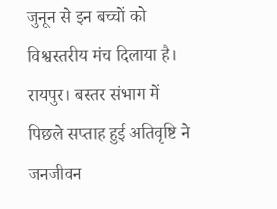जुनून से इन बच्चों को विश्वस्तरीय मंच दिलाया है।
रायपुर। बस्तर संभाग में पिछले सप्ताह हुई अतिवृष्टि ने जनजीवन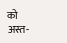को अस्त-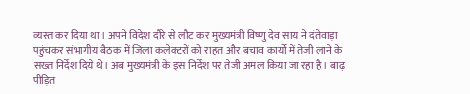व्यस्त कर दिया था। अपने विदेश दौरे से लौट कर मुख्यमंत्री विष्णु देव साय ने दंतेवाड़ा पहुंचकर संभागीय बैठक में जिला कलेक्टरों को राहत और बचाव कार्यो में तेजी लाने के सख्त निर्देश दिये थे। अब मुख्यमंत्री के इस निर्देश पर तेजी अमल किया जा रहा है। बाढ़ पीड़ित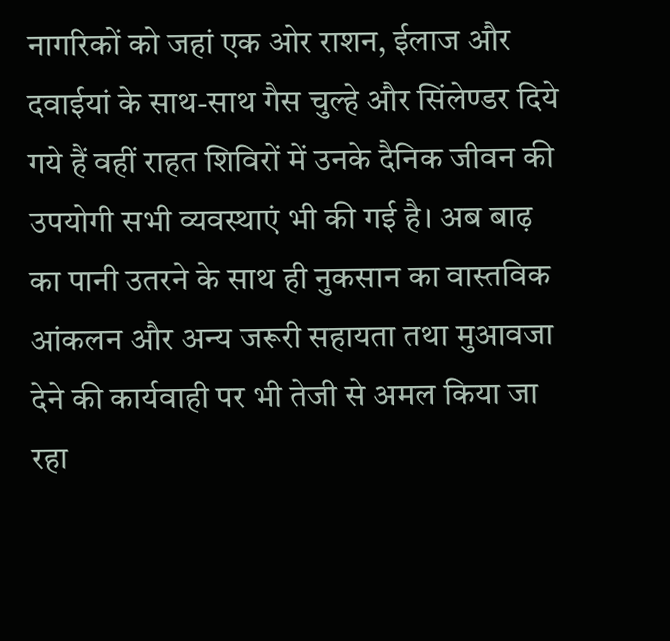नागरिकों को जहां एक ओर राशन, ईलाज और दवाईयां के साथ-साथ गैस चुल्हे और सिंलेण्डर दिये गये हैं वहीं राहत शिविरों में उनके दैनिक जीवन की उपयोगी सभी व्यवस्थाएं भी की गई है। अब बाढ़ का पानी उतरने के साथ ही नुकसान का वास्तविक आंकलन और अन्य जरूरी सहायता तथा मुआवजा देने की कार्यवाही पर भी तेजी से अमल किया जा रहा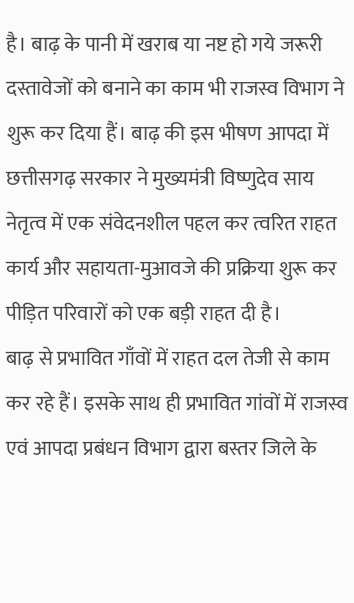है। बाढ़ के पानी में खराब या नष्ट हो गये जरूरी दस्तावेजों को बनाने का काम भी राजस्व विभाग ने शुरू कर दिया हैं। बाढ़ की इस भीषण आपदा में छत्तीसगढ़ सरकार ने मुख्यमंत्री विष्णुदेव साय नेतृत्व में एक संवेदनशील पहल कर त्वरित राहत कार्य और सहायता-मुआवजे की प्रक्रिया शुरू कर पीड़ित परिवारों को एक बड़ी राहत दी है।
बाढ़ से प्रभावित गाँवों में राहत दल तेजी से काम कर रहे हैं। इसके साथ ही प्रभावित गांवों में राजस्व एवं आपदा प्रबंधन विभाग द्वारा बस्तर जिले के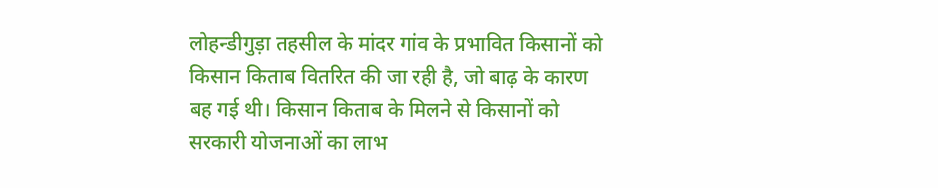लोहन्डीगुड़ा तहसील के मांदर गांव के प्रभावित किसानों को किसान किताब वितरित की जा रही है, जो बाढ़ के कारण बह गई थी। किसान किताब के मिलने से किसानों को सरकारी योजनाओं का लाभ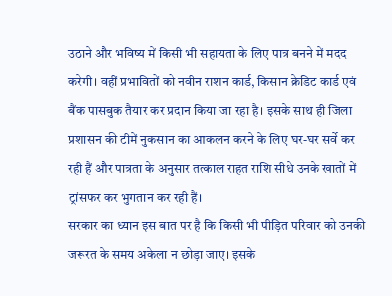उठाने और भविष्य में किसी भी सहायता के लिए पात्र बनने में मदद करेगी। वहीं प्रभावितों को नवीन राशन कार्ड, किसान क्रेडिट कार्ड एवं बैंक पासबुक तैयार कर प्रदान किया जा रहा है। इसके साथ ही जिला प्रशासन की टीमें नुकसान का आकलन करने के लिए घर-घर सर्वे कर रही हैं और पात्रता के अनुसार तत्काल राहत राशि सीधे उनके खातों में ट्रांसफर कर भुगतान कर रही हैं।
सरकार का ध्यान इस बात पर है कि किसी भी पीड़ित परिवार को उनकी जरूरत के समय अकेला न छोड़ा जाए। इसके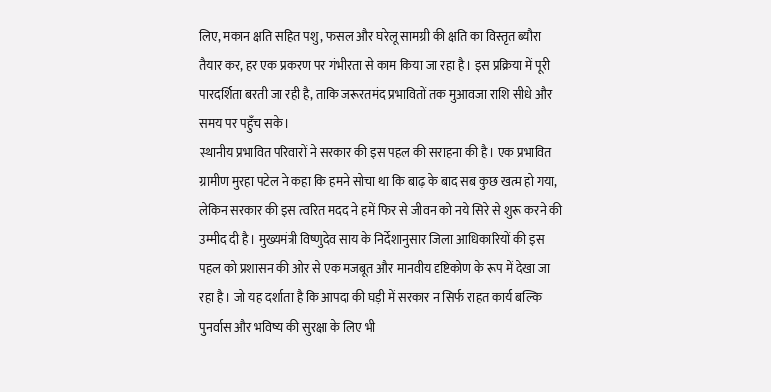लिए, मकान क्षति सहित पशु, फसल और घरेलू सामग्री की क्षति का विस्तृत ब्यौरा तैयार कर, हर एक प्रकरण पर गंभीरता से काम किया जा रहा है। इस प्रक्रिया में पूरी पारदर्शिता बरती जा रही है, ताकि जरूरतमंद प्रभावितों तक मुआवजा राशि सीधे और समय पर पहुँच सके।
स्थानीय प्रभावित परिवारों ने सरकार की इस पहल की सराहना की है। एक प्रभावित ग्रामीण मुरहा पटेल ने कहा कि हमने सोचा था कि बाढ़ के बाद सब कुछ खत्म हो गया, लेकिन सरकार की इस त्वरित मदद ने हमें फिर से जीवन को नये सिरे से शुरू करने की उम्मीद दी है। मुख्यमंत्री विष्णुदेव साय के निर्देशानुसार जिला आधिकारियों की इस पहल को प्रशासन की ओर से एक मजबूत और मानवीय दृष्टिकोण के रूप में देखा जा रहा है। जो यह दर्शाता है कि आपदा की घड़ी में सरकार न सिर्फ राहत कार्य बल्कि पुनर्वास और भविष्य की सुरक्षा के लिए भी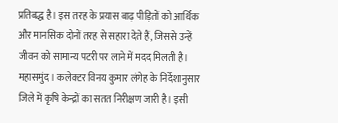प्रतिबद्ध है। इस तरह के प्रयास बाढ़ पीड़ितों को आर्थिक और मानसिक दोनों तरह से सहारा देते हैं, जिससे उन्हें जीवन को सामान्य पटरी पर लाने में मदद मिलती है।
महासमुंद। कलेक्टर विनय कुमार लंगेह के निर्देशानुसार जिले में कृषि केन्द्रों का सतत निरीक्षण जारी है। इसी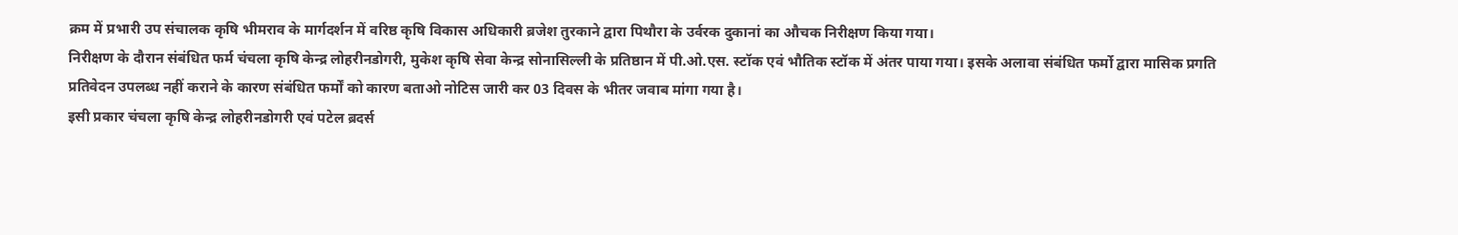क्रम में प्रभारी उप संचालक कृषि भीमराव के मार्गदर्शन में वरिष्ठ कृषि विकास अधिकारी ब्रजेश तुरकाने द्वारा पिथौरा के उर्वरक दुकानां का औचक निरीक्षण किया गया।
निरीक्षण के दौरान संबंधित फर्म चंचला कृषि केन्द्र लोहरीनडोगरी, मुकेश कृषि सेवा केन्द्र सोनासिल्ली के प्रतिष्ठान में पी.ओ.एस. स्टॉक एवं भौतिक स्टॉक में अंतर पाया गया। इसके अलावा संबंधित फर्मो द्वारा मासिक प्रगति प्रतिवेदन उपलब्ध नहीं कराने के कारण संबंधित फर्मों को कारण बताओ नोटिस जारी कर 03 दिवस के भीतर जवाब मांगा गया है।
इसी प्रकार चंचला कृषि केन्द्र लोहरीनडोगरी एवं पटेल ब्रदर्स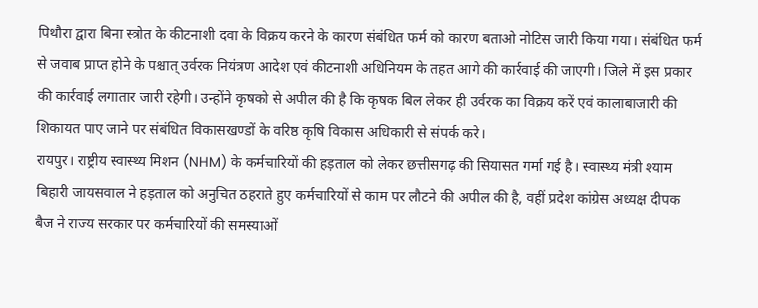पिथौरा द्वारा बिना स्त्रोत के कीटनाशी दवा के विक्रय करने के कारण संबंधित फर्म को कारण बताओ नोटिस जारी किया गया। संबंधित फर्म से जवाब प्राप्त होने के पश्चात् उर्वरक नियंत्रण आदेश एवं कीटनाशी अधिनियम के तहत आगे की कार्रवाई की जाएगी। जिले में इस प्रकार की कार्रवाई लगातार जारी रहेगी। उन्होंने कृषको से अपील की है कि कृषक बिल लेकर ही उर्वरक का विक्रय करें एवं कालाबाजारी की शिकायत पाए जाने पर संबंधित विकासखण्डों के वरिष्ठ कृषि विकास अधिकारी से संपर्क करे।
रायपुर। राष्ट्रीय स्वास्थ्य मिशन (NHM) के कर्मचारियों की हड़ताल को लेकर छत्तीसगढ़ की सियासत गर्मा गई है। स्वास्थ्य मंत्री श्याम बिहारी जायसवाल ने हड़ताल को अनुचित ठहराते हुए कर्मचारियों से काम पर लौटने की अपील की है, वहीं प्रदेश कांग्रेस अध्यक्ष दीपक बैज ने राज्य सरकार पर कर्मचारियों की समस्याओं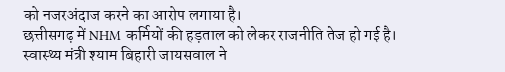को नजरअंदाज करने का आरोप लगाया है।
छत्तीसगढ़ में NHM कर्मियों की हड़ताल को लेकर राजनीति तेज हो गई है। स्वास्थ्य मंत्री श्याम बिहारी जायसवाल ने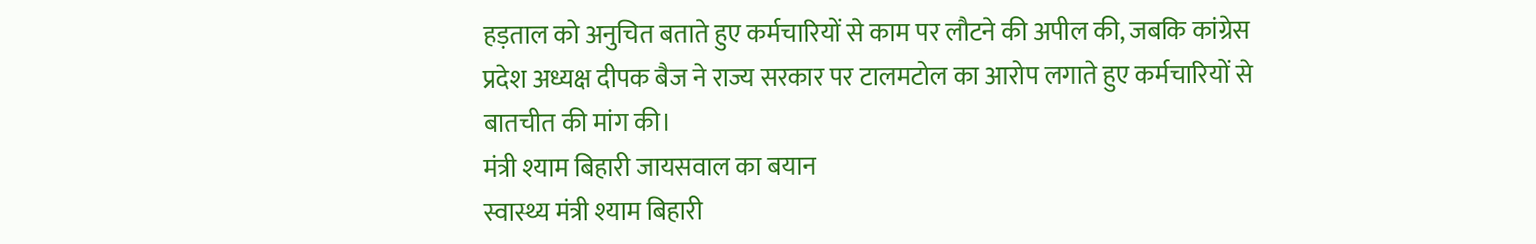हड़ताल को अनुचित बताते हुए कर्मचारियों से काम पर लौटने की अपील की, जबकि कांग्रेस प्रदेश अध्यक्ष दीपक बैज ने राज्य सरकार पर टालमटोल का आरोप लगाते हुए कर्मचारियों से बातचीत की मांग की।
मंत्री श्याम बिहारी जायसवाल का बयान
स्वास्थ्य मंत्री श्याम बिहारी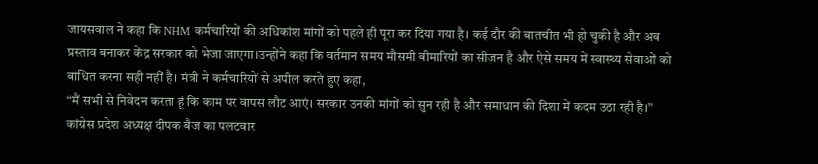जायसवाल ने कहा कि NHM कर्मचारियों की अधिकांश मांगों को पहले ही पूरा कर दिया गया है। कई दौर की बातचीत भी हो चुकी है और अब प्रस्ताव बनाकर केंद्र सरकार को भेजा जाएगा।उन्होंने कहा कि वर्तमान समय मौसमी बीमारियों का सीजन है और ऐसे समय में स्वास्थ्य सेवाओं को बाधित करना सही नहीं है। मंत्री ने कर्मचारियों से अपील करते हुए कहा,
“मैं सभी से निवेदन करता हूं कि काम पर वापस लौट आएं। सरकार उनकी मांगों को सुन रही है और समाधान की दिशा में कदम उठा रही है।”
कांग्रेस प्रदेश अध्यक्ष दीपक बैज का पलटवार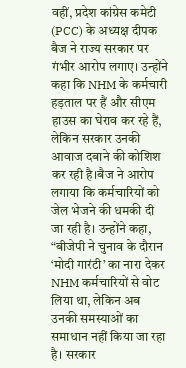वहीं, प्रदेश कांग्रेस कमेटी (PCC) के अध्यक्ष दीपक बैज ने राज्य सरकार पर गंभीर आरोप लगाए। उन्होंने कहा कि NHM के कर्मचारी हड़ताल पर हैं और सीएम हाउस का घेराव कर रहे हैं, लेकिन सरकार उनकी आवाज दबाने की कोशिश कर रही है।बैज ने आरोप लगाया कि कर्मचारियों को जेल भेजने की धमकी दी जा रही है। उन्होंने कहा,
“बीजेपी ने चुनाव के दौरान ‘मोदी गारंटी’ का नारा देकर NHM कर्मचारियों से वोट लिया था, लेकिन अब उनकी समस्याओं का समाधान नहीं किया जा रहा है। सरकार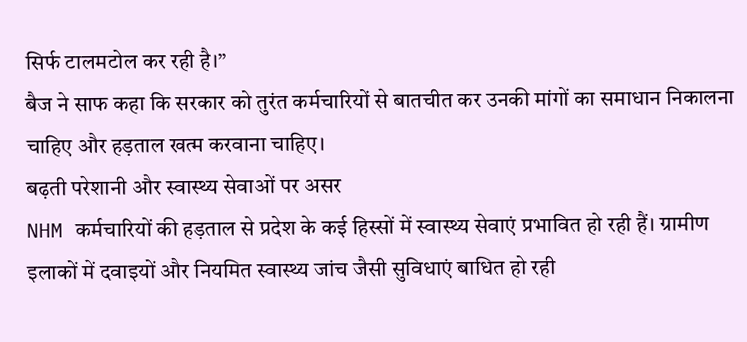सिर्फ टालमटोल कर रही है।”
बैज ने साफ कहा कि सरकार को तुरंत कर्मचारियों से बातचीत कर उनकी मांगों का समाधान निकालना चाहिए और हड़ताल खत्म करवाना चाहिए।
बढ़ती परेशानी और स्वास्थ्य सेवाओं पर असर
NHM कर्मचारियों की हड़ताल से प्रदेश के कई हिस्सों में स्वास्थ्य सेवाएं प्रभावित हो रही हैं। ग्रामीण इलाकों में दवाइयों और नियमित स्वास्थ्य जांच जैसी सुविधाएं बाधित हो रही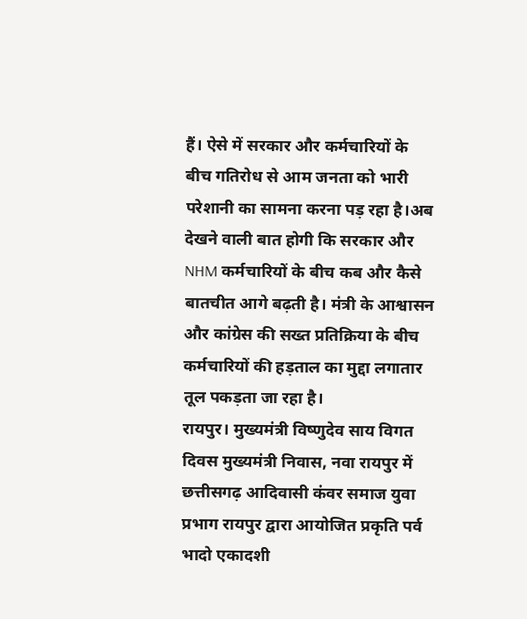हैं। ऐसे में सरकार और कर्मचारियों के बीच गतिरोध से आम जनता को भारी परेशानी का सामना करना पड़ रहा है।अब देखने वाली बात होगी कि सरकार और NHM कर्मचारियों के बीच कब और कैसे बातचीत आगे बढ़ती है। मंत्री के आश्वासन और कांग्रेस की सख्त प्रतिक्रिया के बीच कर्मचारियों की हड़ताल का मुद्दा लगातार तूल पकड़ता जा रहा है।
रायपुर। मुख्यमंत्री विष्णुदेव साय विगत दिवस मुख्यमंत्री निवास, नवा रायपुर में छत्तीसगढ़ आदिवासी कंवर समाज युवा प्रभाग रायपुर द्वारा आयोजित प्रकृति पर्व भादो एकादशी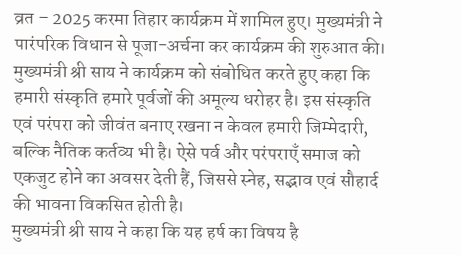व्रत – 2025 करमा तिहार कार्यक्रम में शामिल हुए। मुख्यमंत्री ने पारंपरिक विधान से पूजा-अर्चना कर कार्यक्रम की शुरुआत की।
मुख्यमंत्री श्री साय ने कार्यक्रम को संबोधित करते हुए कहा कि हमारी संस्कृति हमारे पूर्वजों की अमूल्य धरोहर है। इस संस्कृति एवं परंपरा को जीवंत बनाए रखना न केवल हमारी जिम्मेदारी, बल्कि नैतिक कर्तव्य भी है। ऐसे पर्व और परंपराएँ समाज को एकजुट होने का अवसर देती हैं, जिससे स्नेह, सद्भाव एवं सौहार्द की भावना विकसित होती है।
मुख्यमंत्री श्री साय ने कहा कि यह हर्ष का विषय है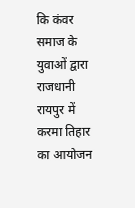कि कंवर समाज के युवाओं द्वारा राजधानी रायपुर में करमा तिहार का आयोजन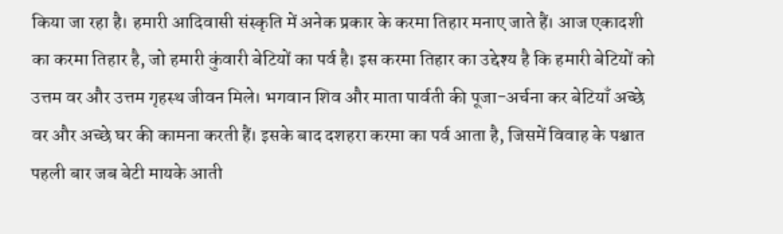किया जा रहा है। हमारी आदिवासी संस्कृति में अनेक प्रकार के करमा तिहार मनाए जाते हैं। आज एकादशी का करमा तिहार है, जो हमारी कुंवारी बेटियों का पर्व है। इस करमा तिहार का उद्देश्य है कि हमारी बेटियों को उत्तम वर और उत्तम गृहस्थ जीवन मिले। भगवान शिव और माता पार्वती की पूजा-अर्चना कर बेटियाँ अच्छे वर और अच्छे घर की कामना करती हैं। इसके बाद दशहरा करमा का पर्व आता है, जिसमें विवाह के पश्चात पहली बार जब बेटी मायके आती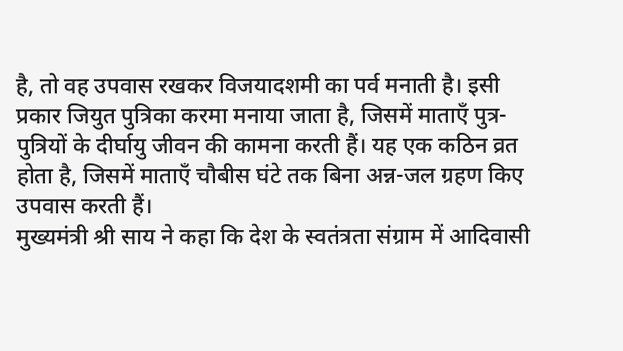है, तो वह उपवास रखकर विजयादशमी का पर्व मनाती है। इसी प्रकार जियुत पुत्रिका करमा मनाया जाता है, जिसमें माताएँ पुत्र-पुत्रियों के दीर्घायु जीवन की कामना करती हैं। यह एक कठिन व्रत होता है, जिसमें माताएँ चौबीस घंटे तक बिना अन्न-जल ग्रहण किए उपवास करती हैं।
मुख्यमंत्री श्री साय ने कहा कि देश के स्वतंत्रता संग्राम में आदिवासी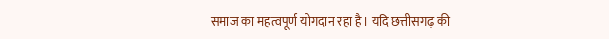समाज का महत्वपूर्ण योगदान रहा है। यदि छत्तीसगढ़ की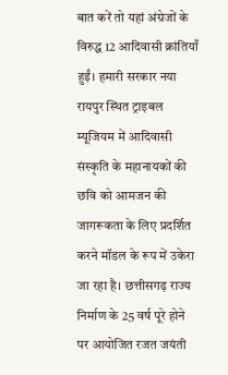बात करें तो यहां अंग्रेजों के विरुद्ध 12 आदिवासी क्रांतियाँ हुईं। हमारी सरकार नया रायपुर स्थित ट्राइबल म्यूजियम में आदिवासी संस्कृति के महानायकों की छवि को आमजन की जागरूकता के लिए प्रदर्शित करने मॉडल के रूप में उकेरा जा रहा है। छत्तीसगढ़ राज्य निर्माण के 25 वर्ष पूरे होने पर आयोजित रजत जयंती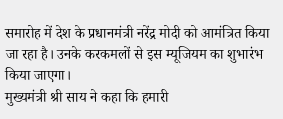समारोह में देश के प्रधानमंत्री नरेंद्र मोदी को आमंत्रित किया जा रहा है। उनके करकमलों से इस म्यूजियम का शुभारंभ किया जाएगा।
मुख्यमंत्री श्री साय ने कहा कि हमारी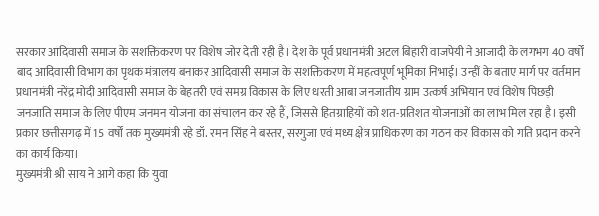सरकार आदिवासी समाज के सशक्तिकरण पर विशेष जोर देती रही है। देश के पूर्व प्रधानमंत्री अटल बिहारी वाजपेयी ने आजादी के लगभग 40 वर्षों बाद आदिवासी विभाग का पृथक मंत्रालय बनाकर आदिवासी समाज के सशक्तिकरण में महत्वपूर्ण भूमिका निभाई। उन्हीं के बताए मार्ग पर वर्तमान प्रधानमंत्री नरेंद्र मोदी आदिवासी समाज के बेहतरी एवं समग्र विकास के लिए धरती आबा जनजातीय ग्राम उत्कर्ष अभियान एवं विशेष पिछड़ी जनजाति समाज के लिए पीएम जनमन योजना का संचालन कर रहे हैं, जिससे हितग्राहियों को शत-प्रतिशत योजनाओं का लाभ मिल रहा है। इसी प्रकार छत्तीसगढ़ में 15 वर्षों तक मुख्यमंत्री रहे डॉ. रमन सिंह ने बस्तर, सरगुजा एवं मध्य क्षेत्र प्राधिकरण का गठन कर विकास को गति प्रदान करने का कार्य किया।
मुख्यमंत्री श्री साय ने आगे कहा कि युवा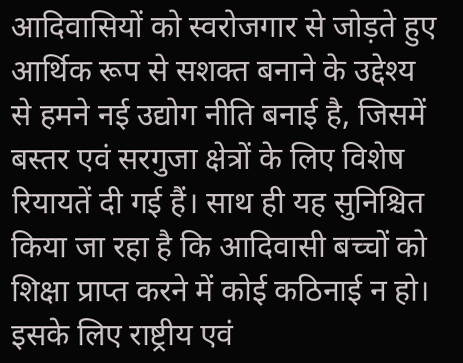आदिवासियों को स्वरोजगार से जोड़ते हुए आर्थिक रूप से सशक्त बनाने के उद्देश्य से हमने नई उद्योग नीति बनाई है, जिसमें बस्तर एवं सरगुजा क्षेत्रों के लिए विशेष रियायतें दी गई हैं। साथ ही यह सुनिश्चित किया जा रहा है कि आदिवासी बच्चों को शिक्षा प्राप्त करने में कोई कठिनाई न हो। इसके लिए राष्ट्रीय एवं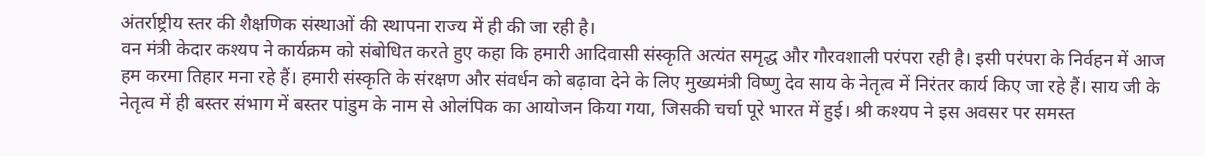अंतर्राष्ट्रीय स्तर की शैक्षणिक संस्थाओं की स्थापना राज्य में ही की जा रही है।
वन मंत्री केदार कश्यप ने कार्यक्रम को संबोधित करते हुए कहा कि हमारी आदिवासी संस्कृति अत्यंत समृद्ध और गौरवशाली परंपरा रही है। इसी परंपरा के निर्वहन में आज हम करमा तिहार मना रहे हैं। हमारी संस्कृति के संरक्षण और संवर्धन को बढ़ावा देने के लिए मुख्यमंत्री विष्णु देव साय के नेतृत्व में निरंतर कार्य किए जा रहे हैं। साय जी के नेतृत्व में ही बस्तर संभाग में बस्तर पांडुम के नाम से ओलंपिक का आयोजन किया गया, जिसकी चर्चा पूरे भारत में हुई। श्री कश्यप ने इस अवसर पर समस्त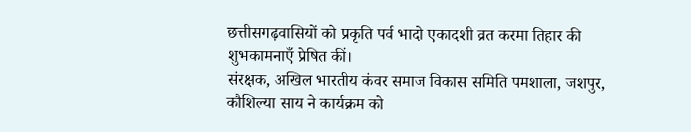छत्तीसगढ़वासियों को प्रकृति पर्व भादो एकादशी व्रत करमा तिहार की शुभकामनाएँ प्रेषित कीं।
संरक्षक, अखिल भारतीय कंवर समाज विकास समिति पमशाला, जशपुर, कौशिल्या साय ने कार्यक्रम को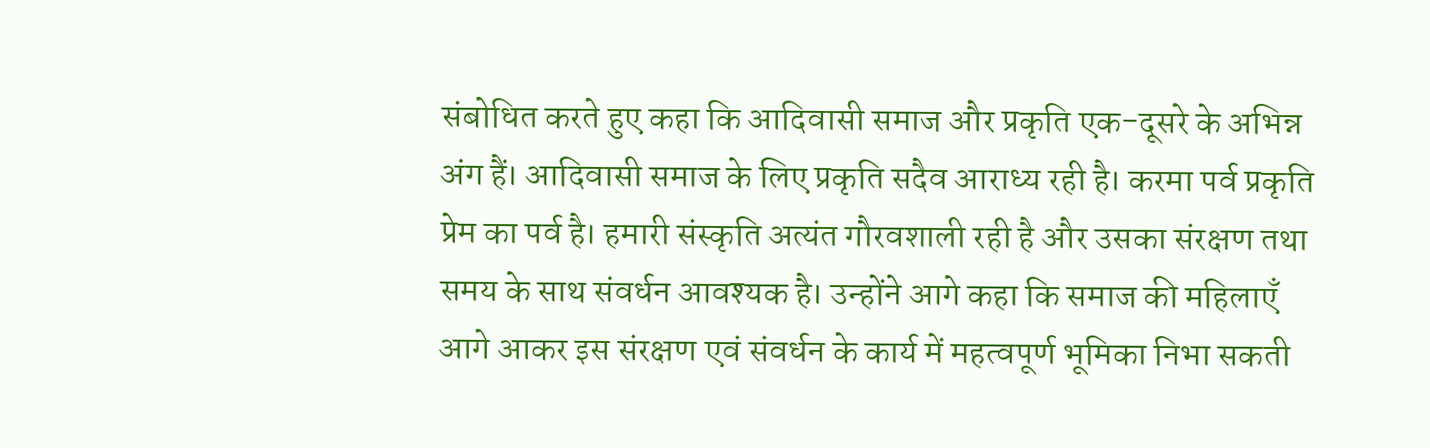संबोधित करते हुए कहा कि आदिवासी समाज और प्रकृति एक-दूसरे के अभिन्न अंग हैं। आदिवासी समाज के लिए प्रकृति सदैव आराध्य रही है। करमा पर्व प्रकृति प्रेम का पर्व है। हमारी संस्कृति अत्यंत गौरवशाली रही है और उसका संरक्षण तथा समय के साथ संवर्धन आवश्यक है। उन्होंने आगे कहा कि समाज की महिलाएँ आगे आकर इस संरक्षण एवं संवर्धन के कार्य में महत्वपूर्ण भूमिका निभा सकती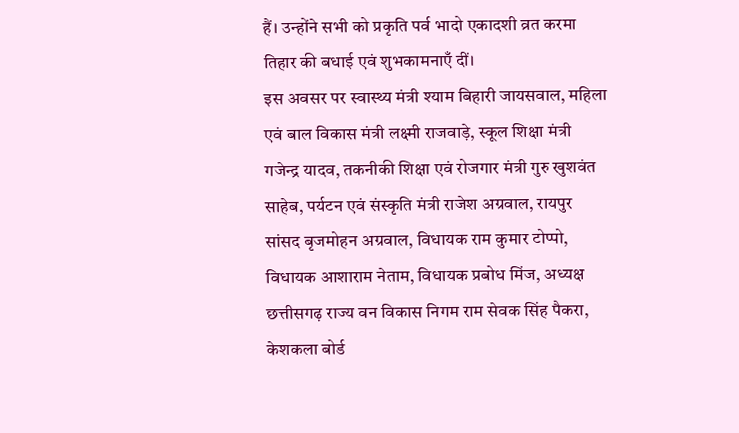हैं। उन्होंने सभी को प्रकृति पर्व भादो एकादशी व्रत करमा तिहार की बधाई एवं शुभकामनाएँ दीं।
इस अवसर पर स्वास्थ्य मंत्री श्याम बिहारी जायसवाल, महिला एवं बाल विकास मंत्री लक्ष्मी राजवाड़े, स्कूल शिक्षा मंत्री गजेन्द्र यादव, तकनीकी शिक्षा एवं रोजगार मंत्री गुरु खुशवंत साहेब, पर्यटन एवं संस्कृति मंत्री राजेश अग्रवाल, रायपुर सांसद बृजमोहन अग्रवाल, विधायक राम कुमार टोप्पो, विधायक आशाराम नेताम, विधायक प्रबोध मिंज, अध्यक्ष छत्तीसगढ़ राज्य वन विकास निगम राम सेवक सिंह पैकरा, केशकला बोर्ड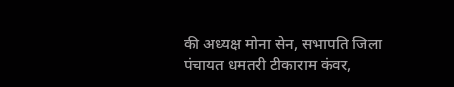की अध्यक्ष मोना सेन, सभापति जिला पंचायत धमतरी टीकाराम कंवर,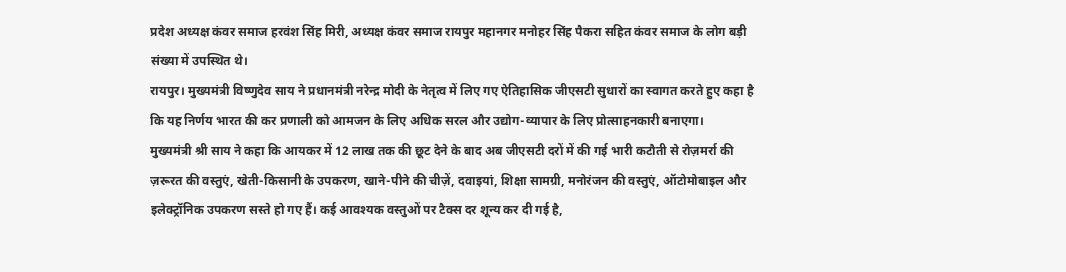प्रदेश अध्यक्ष कंवर समाज हरवंश सिंह मिरी, अध्यक्ष कंवर समाज रायपुर महानगर मनोहर सिंह पैकरा सहित कंवर समाज के लोग बड़ी संख्या में उपस्थित थे।
रायपुर। मुख्यमंत्री विष्णुदेव साय ने प्रधानमंत्री नरेन्द्र मोदी के नेतृत्व में लिए गए ऐतिहासिक जीएसटी सुधारों का स्वागत करते हुए कहा है कि यह निर्णय भारत की कर प्रणाली को आमजन के लिए अधिक सरल और उद्योग-व्यापार के लिए प्रोत्साहनकारी बनाएगा।
मुख्यमंत्री श्री साय ने कहा कि आयकर में 12 लाख तक की छूट देने के बाद अब जीएसटी दरों में की गई भारी कटौती से रोज़मर्रा की ज़रूरत की वस्तुएं, खेती-किसानी के उपकरण, खाने-पीने की चीज़ें, दवाइयां, शिक्षा सामग्री, मनोरंजन की वस्तुएं, ऑटोमोबाइल और इलेक्ट्रॉनिक उपकरण सस्ते हो गए हैं। कई आवश्यक वस्तुओं पर टैक्स दर शून्य कर दी गई है,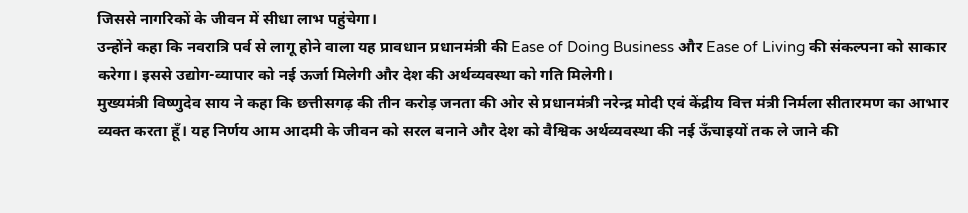जिससे नागरिकों के जीवन में सीधा लाभ पहुंचेगा।
उन्होंने कहा कि नवरात्रि पर्व से लागू होने वाला यह प्रावधान प्रधानमंत्री की Ease of Doing Business और Ease of Living की संकल्पना को साकार करेगा। इससे उद्योग-व्यापार को नई ऊर्जा मिलेगी और देश की अर्थव्यवस्था को गति मिलेगी।
मुख्यमंत्री विष्णुदेव साय ने कहा कि छत्तीसगढ़ की तीन करोड़ जनता की ओर से प्रधानमंत्री नरेन्द्र मोदी एवं केंद्रीय वित्त मंत्री निर्मला सीतारमण का आभार व्यक्त करता हूँ। यह निर्णय आम आदमी के जीवन को सरल बनाने और देश को वैश्विक अर्थव्यवस्था की नई ऊँचाइयों तक ले जाने की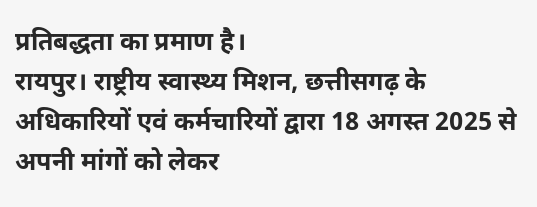प्रतिबद्धता का प्रमाण है।
रायपुर। राष्ट्रीय स्वास्थ्य मिशन, छत्तीसगढ़ के अधिकारियों एवं कर्मचारियों द्वारा 18 अगस्त 2025 से अपनी मांगों को लेकर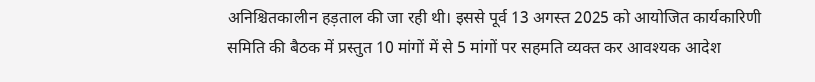अनिश्चितकालीन हड़ताल की जा रही थी। इससे पूर्व 13 अगस्त 2025 को आयोजित कार्यकारिणी समिति की बैठक में प्रस्तुत 10 मांगों में से 5 मांगों पर सहमति व्यक्त कर आवश्यक आदेश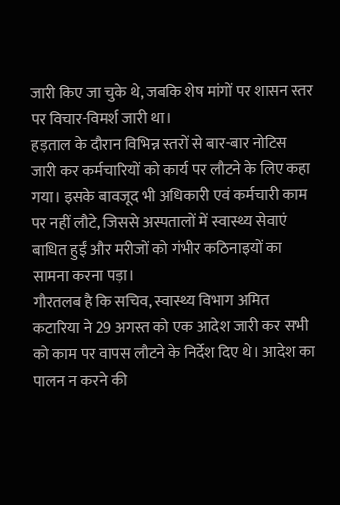जारी किए जा चुके थे, जबकि शेष मांगों पर शासन स्तर पर विचार-विमर्श जारी था।
हड़ताल के दौरान विभिन्न स्तरों से बार-बार नोटिस जारी कर कर्मचारियों को कार्य पर लौटने के लिए कहा गया। इसके बावजूद भी अधिकारी एवं कर्मचारी काम पर नहीं लौटे, जिससे अस्पतालों में स्वास्थ्य सेवाएं बाधित हुईं और मरीजों को गंभीर कठिनाइयों का सामना करना पड़ा।
गौरतलब है कि सचिव, स्वास्थ्य विभाग अमित कटारिया ने 29 अगस्त को एक आदेश जारी कर सभी को काम पर वापस लौटने के निर्देश दिए थे। आदेश का पालन न करने की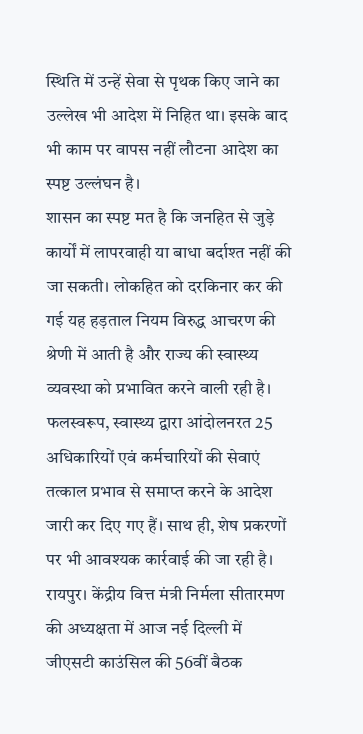स्थिति में उन्हें सेवा से पृथक किए जाने का उल्लेख भी आदेश में निहित था। इसके बाद भी काम पर वापस नहीं लौटना आदेश का स्पष्ट उल्लंघन है।
शासन का स्पष्ट मत है कि जनहित से जुड़े कार्यों में लापरवाही या बाधा बर्दाश्त नहीं की जा सकती। लोकहित को दरकिनार कर की गई यह हड़ताल नियम विरुद्ध आचरण की श्रेणी में आती है और राज्य की स्वास्थ्य व्यवस्था को प्रभावित करने वाली रही है।
फलस्वरूप, स्वास्थ्य द्वारा आंदोलनरत 25 अधिकारियों एवं कर्मचारियों की सेवाएं तत्काल प्रभाव से समाप्त करने के आदेश जारी कर दिए गए हैं। साथ ही, शेष प्रकरणों पर भी आवश्यक कार्रवाई की जा रही है।
रायपुर। केंद्रीय वित्त मंत्री निर्मला सीतारमण की अध्यक्षता में आज नई दिल्ली में जीएसटी काउंसिल की 56वीं बैठक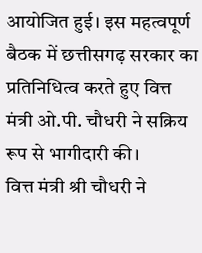आयोजित हुई। इस महत्वपूर्ण बैठक में छत्तीसगढ़ सरकार का प्रतिनिधित्व करते हुए वित्त मंत्री ओ.पी. चौधरी ने सक्रिय रूप से भागीदारी की।
वित्त मंत्री श्री चौधरी ने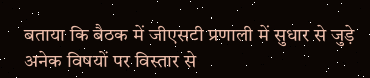बताया कि बैठक में जीएसटी प्रणाली में सुधार से जुड़े अनेक विषयों पर विस्तार से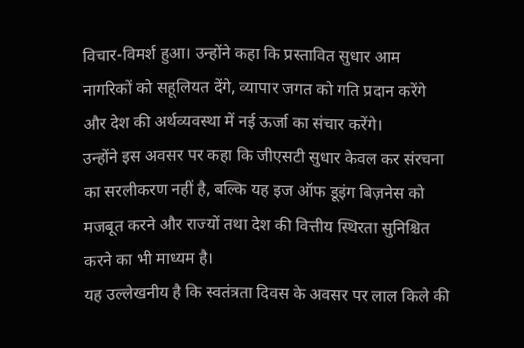विचार-विमर्श हुआ। उन्होंने कहा कि प्रस्तावित सुधार आम नागरिकों को सहूलियत देंगे, व्यापार जगत को गति प्रदान करेंगे और देश की अर्थव्यवस्था में नई ऊर्जा का संचार करेंगे।
उन्होंने इस अवसर पर कहा कि जीएसटी सुधार केवल कर संरचना का सरलीकरण नहीं है, बल्कि यह इज ऑफ डूइंग बिज़नेस को मजबूत करने और राज्यों तथा देश की वित्तीय स्थिरता सुनिश्चित करने का भी माध्यम है।
यह उल्लेखनीय है कि स्वतंत्रता दिवस के अवसर पर लाल किले की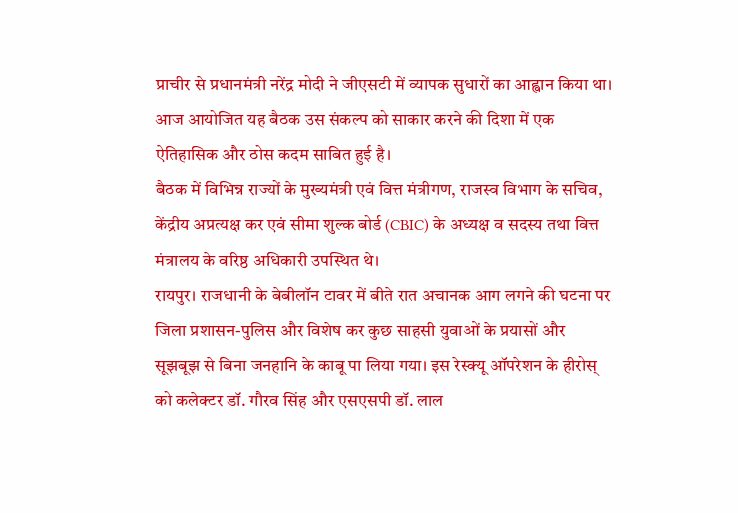प्राचीर से प्रधानमंत्री नरेंद्र मोदी ने जीएसटी में व्यापक सुधारों का आह्वान किया था। आज आयोजित यह बैठक उस संकल्प को साकार करने की दिशा में एक ऐतिहासिक और ठोस कदम साबित हुई है।
बैठक में विभिन्न राज्यों के मुख्यमंत्री एवं वित्त मंत्रीगण, राजस्व विभाग के सचिव, केंद्रीय अप्रत्यक्ष कर एवं सीमा शुल्क बोर्ड (CBIC) के अध्यक्ष व सदस्य तथा वित्त मंत्रालय के वरिष्ठ अधिकारी उपस्थित थे।
रायपुर। राजधानी के बेबीलॉन टावर में बीते रात अचानक आग लगने की घटना पर जिला प्रशासन-पुलिस और विशेष कर कुछ साहसी युवाओं के प्रयासों और सूझबूझ से बिना जनहानि के काबू पा लिया गया। इस रेस्क्यू ऑपरेशन के हीरोस् को कलेक्टर डॉ. गौरव सिंह और एसएसपी डॉ. लाल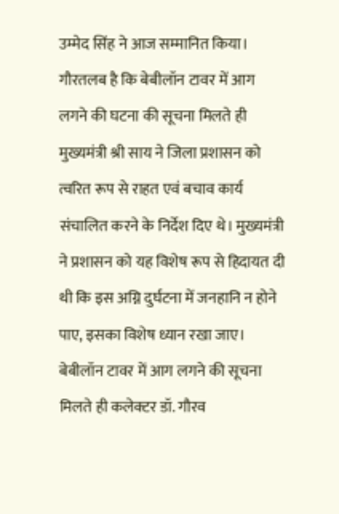उम्मेद सिंह ने आज सम्मानित किया।
गौरतलब है कि बेबीलॉन टावर में आग लगने की घटना की सूचना मिलते ही मुख्यमंत्री श्री साय ने जिला प्रशासन को त्वरित रूप से राहत एवं बचाव कार्य संचालित करने के निर्देश दिए थे। मुख्यमंत्री ने प्रशासन को यह विशेष रूप से हिदायत दी थी कि इस अग्नि दुर्घटना में जनहानि न होने पाए, इसका विशेष ध्यान रखा जाए। बेबीलॉन टावर में आग लगने की सूचना मिलते ही कलेक्टर डॉ. गौरव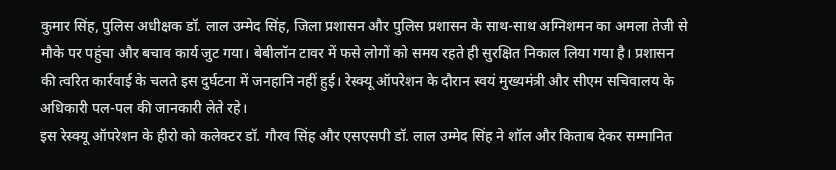कुमार सिंह, पुलिस अधीक्षक डॉ. लाल उम्मेद सिंह, जिला प्रशासन और पुलिस प्रशासन के साथ-साथ अग्निशमन का अमला तेजी से मौके पर पहुंचा और बचाव कार्य जुट गया। बेबीलॉन टावर में फसे लोगों को समय रहते ही सुरक्षित निकाल लिया गया है। प्रशासन की त्वरित कार्रवाई के चलते इस दुर्घटना में जनहानि नहीं हुई। रेस्क्यू ऑपरेशन के दौरान स्वयं मुख्यमंत्री और सीएम सचिवालय के अधिकारी पल-पल की जानकारी लेते रहे।
इस रेस्क्यू ऑपरेशन के हीरो को कलेक्टर डॉ. गौरव सिंह और एसएसपी डॉ. लाल उम्मेद सिंह ने शॉल और किताब देकर सम्मानित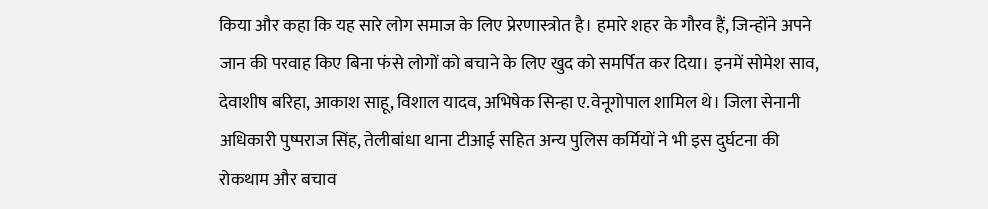किया और कहा कि यह सारे लोग समाज के लिए प्रेरणास्त्रोत है। हमारे शहर के गौरव हैं, जिन्होंने अपने जान की परवाह किए बिना फंसे लोगों को बचाने के लिए खुद को समर्पित कर दिया। इनमें सोमेश साव, देवाशीष बरिहा, आकाश साहू, विशाल यादव, अभिषेक सिन्हा ए.वेनूगोपाल शामिल थे। जिला सेनानी अधिकारी पुष्पराज सिंह, तेलीबांधा थाना टीआई सहित अन्य पुलिस कर्मियों ने भी इस दुर्घटना की रोकथाम और बचाव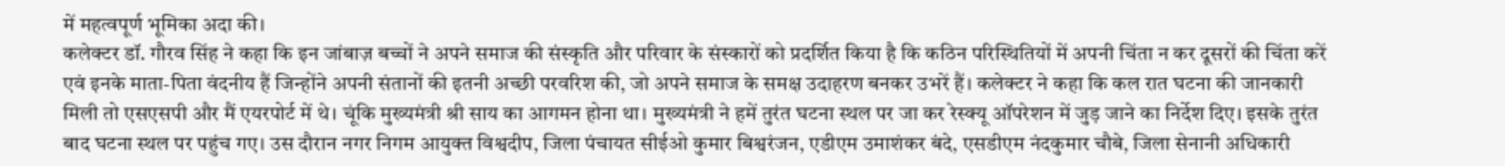में महत्वपूर्ण भूमिका अदा की।
कलेक्टर डॉ. गौरव सिंह ने कहा कि इन जांबाज़ बच्चों ने अपने समाज की संस्कृति और परिवार के संस्कारों को प्रदर्शित किया है कि कठिन परिस्थितियों में अपनी चिंता न कर दूसरों की चिंता करें एवं इनके माता-पिता वंदनीय हैं जिन्होंने अपनी संतानों की इतनी अच्छी परवरिश की, जो अपने समाज के समक्ष उदाहरण बनकर उभरें हैं। कलेक्टर ने कहा कि कल रात घटना की जानकारी मिली तो एसएसपी और मैं एयरपोर्ट में थे। चूंकि मुख्यमंत्री श्री साय का आगमन होना था। मुख्यमंत्री ने हमें तुरंत घटना स्थल पर जा कर रेस्क्यू ऑपरेशन में जुड़ जाने का निर्देश दिए। इसके तुरंत बाद घटना स्थल पर पहुंच गए। उस दौरान नगर निगम आयुक्त विश्वदीप, जिला पंचायत सीईओ कुमार बिश्वरंजन, एडीएम उमाशंकर बंदे, एसडीएम नंदकुमार चौबे, जिला सेनानी अधिकारी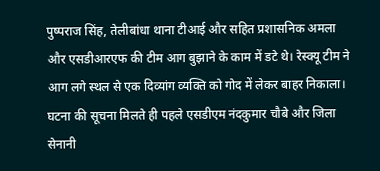पुष्पराज सिंह, तेलीबांधा थाना टीआई और सहित प्रशासनिक अमला और एसडीआरएफ की टीम आग बुझाने के काम में डटे थे। रेस्क्यू टीम ने आग लगे स्थल से एक दिव्यांग व्यक्ति को गोद में लेकर बाहर निकाला।
घटना की सूचना मिलते ही पहले एसडीएम नंदकुमार चौबे और जिला सेनानी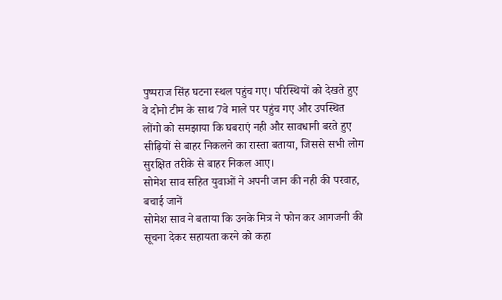पुष्पराज सिंह घटना स्थल पहुंच गए। परिस्थियों को देखते हुए वे दोनो टीम के साथ 7वे माले पर पहुंच गए और उपस्थित लोंगो को समझाया कि घबराएं नही और सावधानी बरते हुए सीढ़ियों से बाहर निकलने का रास्ता बताया, जिससे सभी लोग सुरक्षित तरीके से बाहर निकल आए।
सोमेश साव सहित युवाओं ने अपनी जान की नही की परवाह, बचाई जानें
सोमेश साव ने बताया कि उनके मित्र ने फोन कर आगजनी की सूचना देकर सहायता करने को कहा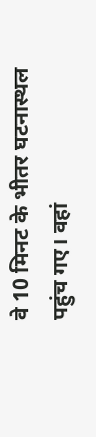वे 10 मिनट के भीतर घटनास्थल पहुंच गए। वहां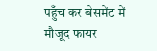पहुँच कर बेसमेंट में मौजूद फायर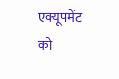एक्यूपमेंट को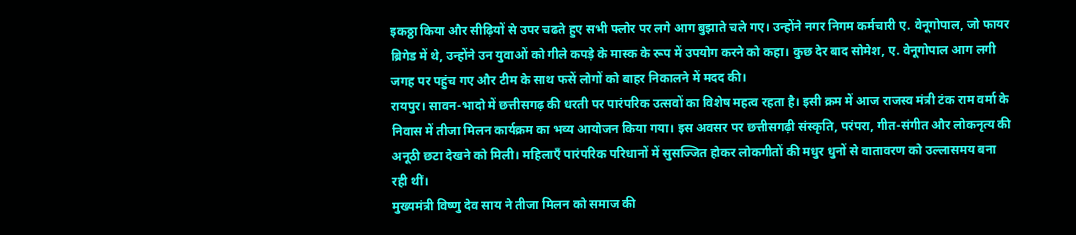इकठ्ठा किया और सीढ़ियों से उपर चढते हुए सभी फ्लोर पर लगे आग बुझाते चले गए। उन्होंने नगर निगम कर्मचारी ए. वेनूगोपाल, जो फायर ब्रिगेड में थे, उन्होंने उन युवाओं को गीले कपड़े के मास्क के रूप में उपयोग करने को कहा। कुछ देर बाद सोमेश, ए. वेनूगोपाल आग लगी जगह पर पहुंच गए और टीम के साथ फसें लोगों को बाहर निकालने में मदद की।
रायपुर। सावन-भादो में छत्तीसगढ़ की धरती पर पारंपरिक उत्सवों का विशेष महत्व रहता है। इसी क्रम में आज राजस्व मंत्री टंक राम वर्मा के निवास में तीजा मिलन कार्यक्रम का भव्य आयोजन किया गया। इस अवसर पर छत्तीसगढ़ी संस्कृति, परंपरा, गीत-संगीत और लोकनृत्य की अनूठी छटा देखने को मिली। महिलाएँ पारंपरिक परिधानों में सुसज्जित होकर लोकगीतों की मधुर धुनों से वातावरण को उल्लासमय बना रही थीं।
मुख्यमंत्री विष्णु देव साय ने तीजा मिलन को समाज की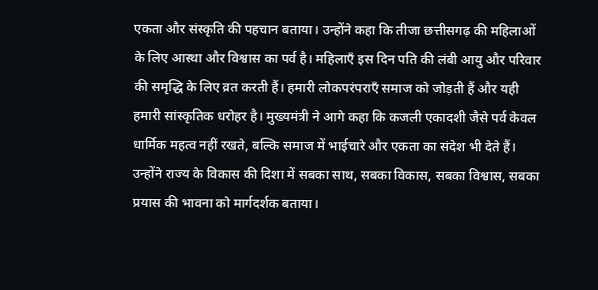एकता और संस्कृति की पहचान बताया। उन्होंने कहा कि तीजा छत्तीसगढ़ की महिलाओं के लिए आस्था और विश्वास का पर्व है। महिलाएँ इस दिन पति की लंबी आयु और परिवार की समृद्धि के लिए व्रत करती हैं। हमारी लोकपरंपराएँ समाज को जोड़ती हैं और यही हमारी सांस्कृतिक धरोहर है। मुख्यमंत्री ने आगे कहा कि कजली एकादशी जैसे पर्व केवल धार्मिक महत्व नहीं रखते, बल्कि समाज में भाईचारे और एकता का संदेश भी देते हैं। उन्होंने राज्य के विकास की दिशा में सबका साथ, सबका विकास, सबका विश्वास, सबका प्रयास की भावना को मार्गदर्शक बताया।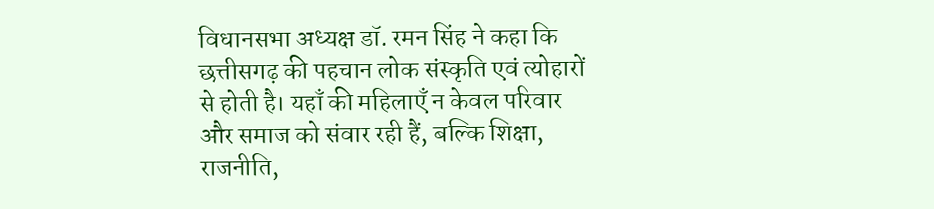विधानसभा अध्यक्ष डॉ. रमन सिंह ने कहा कि छत्तीसगढ़ की पहचान लोक संस्कृति एवं त्योहारों से होती है। यहाँ की महिलाएँ न केवल परिवार और समाज को संवार रही हैं, बल्कि शिक्षा, राजनीति,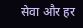सेवा और हर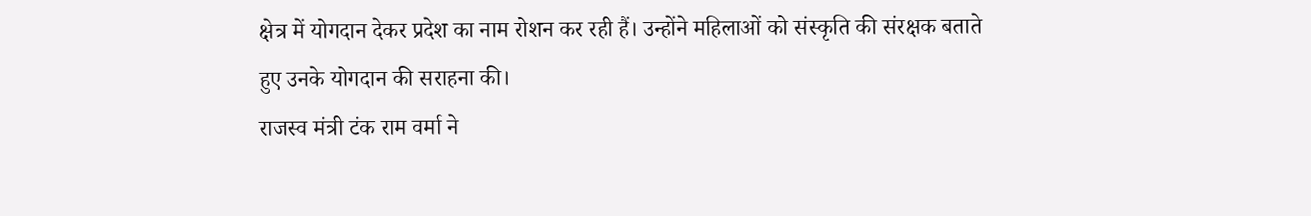क्षेत्र में योगदान देकर प्रदेश का नाम रोशन कर रही हैं। उन्होंने महिलाओं को संस्कृति की संरक्षक बताते हुए उनके योगदान की सराहना की।
राजस्व मंत्री टंक राम वर्मा ने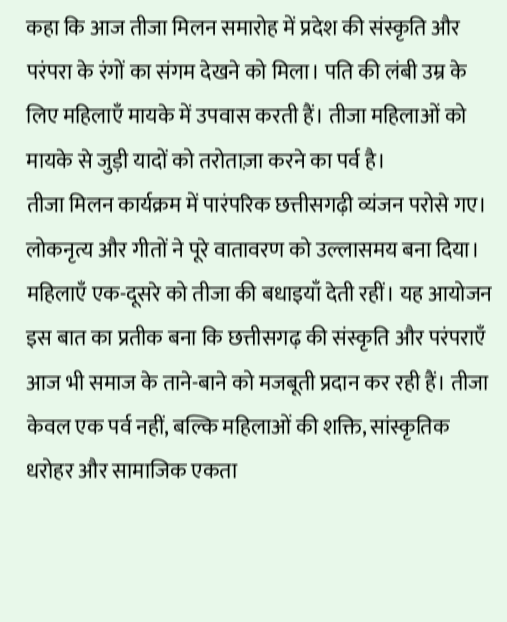कहा कि आज तीजा मिलन समारोह में प्रदेश की संस्कृति और परंपरा के रंगों का संगम देखने को मिला। पति की लंबी उम्र के लिए महिलाएँ मायके में उपवास करती हैं। तीजा महिलाओं को मायके से जुड़ी यादों को तरोताज़ा करने का पर्व है।
तीजा मिलन कार्यक्रम में पारंपरिक छत्तीसगढ़ी व्यंजन परोसे गए। लोकनृत्य और गीतों ने पूरे वातावरण को उल्लासमय बना दिया। महिलाएँ एक-दूसरे को तीजा की बधाइयाँ देती रहीं। यह आयोजन इस बात का प्रतीक बना कि छत्तीसगढ़ की संस्कृति और परंपराएँ आज भी समाज के ताने-बाने को मजबूती प्रदान कर रही हैं। तीजा केवल एक पर्व नहीं, बल्कि महिलाओं की शक्ति, सांस्कृतिक धरोहर और सामाजिक एकता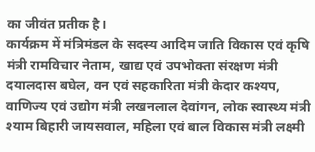का जीवंत प्रतीक है।
कार्यक्रम में मंत्रिमंडल के सदस्य आदिम जाति विकास एवं कृषि मंत्री रामविचार नेताम, खाद्य एवं उपभोक्ता संरक्षण मंत्री दयालदास बघेल, वन एवं सहकारिता मंत्री केदार कश्यप, वाणिज्य एवं उद्योग मंत्री लखनलाल देवांगन, लोक स्वास्थ्य मंत्री श्याम बिहारी जायसवाल, महिला एवं बाल विकास मंत्री लक्ष्मी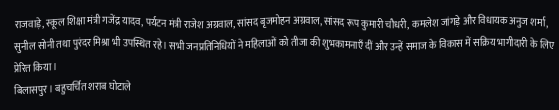राजवाड़े, स्कूल शिक्षा मंत्री गजेंद्र यादव, पर्यटन मंत्री राजेश अग्रवाल, सांसद बृजमोहन अग्रवाल, सांसद रूप कुमारी चौधरी, कमलेश जांगड़े और विधायक अनुज शर्मा, सुनील सोनी तथा पुरंदर मिश्रा भी उपस्थित रहे। सभी जनप्रतिनिधियों ने महिलाओं को तीजा की शुभकामनाएँ दीं और उन्हें समाज के विकास में सक्रिय भागीदारी के लिए प्रेरित किया।
बिलासपुर। बहुचर्चित शराब घोटाले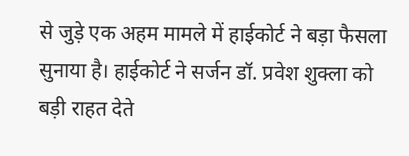से जुड़े एक अहम मामले में हाईकोर्ट ने बड़ा फैसला सुनाया है। हाईकोर्ट ने सर्जन डॉ. प्रवेश शुक्ला को बड़ी राहत देते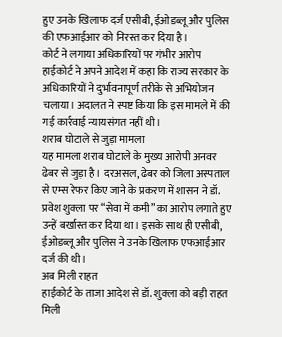हुए उनके खिलाफ दर्ज एसीबी, ईओडब्लू और पुलिस की एफआईआर को निरस्त कर दिया है।
कोर्ट ने लगाया अधिकारियों पर गंभीर आरोप
हाईकोर्ट ने अपने आदेश में कहा कि राज्य सरकार के अधिकारियों ने दुर्भावनापूर्ण तरीके से अभियोजन चलाया। अदालत ने स्पष्ट किया कि इस मामले में की गई कार्रवाई न्यायसंगत नहीं थी।
शराब घोटाले से जुड़ा मामला
यह मामला शराब घोटाले के मुख्य आरोपी अनवर ढेबर से जुड़ा है। दरअसल, ढेबर को जिला अस्पताल से एम्स रेफर किए जाने के प्रकरण में शासन ने डॉ. प्रवेश शुक्ला पर “सेवा में कमी” का आरोप लगाते हुए उन्हें बर्खास्त कर दिया था। इसके साथ ही एसीबी, ईओडब्लू और पुलिस ने उनके खिलाफ एफआईआर दर्ज की थी।
अब मिली राहत
हाईकोर्ट के ताजा आदेश से डॉ. शुक्ला को बड़ी राहत मिली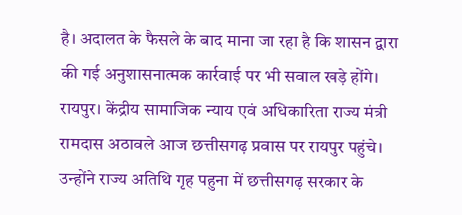है। अदालत के फैसले के बाद माना जा रहा है कि शासन द्वारा की गई अनुशासनात्मक कार्रवाई पर भी सवाल खड़े होंगे।
रायपुर। केंद्रीय सामाजिक न्याय एवं अधिकारिता राज्य मंत्री रामदास अठावले आज छत्तीसगढ़ प्रवास पर रायपुर पहुंचे। उन्होंने राज्य अतिथि गृह पहुना में छत्तीसगढ़ सरकार के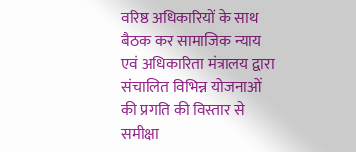वरिष्ठ अधिकारियों के साथ बैठक कर सामाजिक न्याय एवं अधिकारिता मंत्रालय द्वारा संचालित विभिन्न योजनाओं की प्रगति की विस्तार से समीक्षा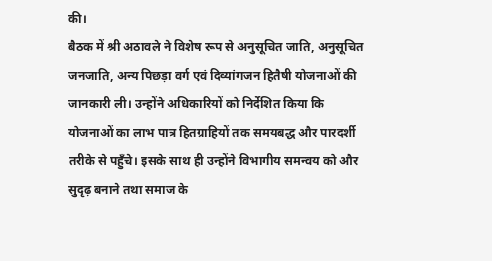की।
बैठक में श्री अठावले ने विशेष रूप से अनुसूचित जाति, अनुसूचित जनजाति, अन्य पिछड़ा वर्ग एवं दिव्यांगजन हितैषी योजनाओं की जानकारी ली। उन्होंने अधिकारियों को निर्देशित किया कि योजनाओं का लाभ पात्र हितग्राहियों तक समयबद्ध और पारदर्शी तरीके से पहुँचे। इसके साथ ही उन्होंने विभागीय समन्वय को और सुदृढ़ बनाने तथा समाज के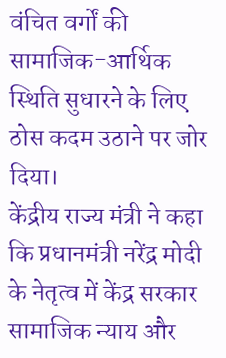वंचित वर्गों की सामाजिक-आर्थिक स्थिति सुधारने के लिए ठोस कदम उठाने पर जोर दिया।
केंद्रीय राज्य मंत्री ने कहा कि प्रधानमंत्री नरेंद्र मोदी के नेतृत्व में केंद्र सरकार सामाजिक न्याय और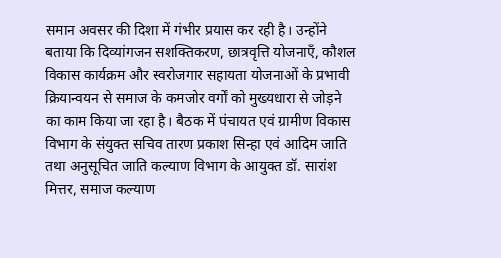समान अवसर की दिशा में गंभीर प्रयास कर रही है। उन्होंने बताया कि दिव्यांगजन सशक्तिकरण, छात्रवृत्ति योजनाएँ, कौशल विकास कार्यक्रम और स्वरोजगार सहायता योजनाओं के प्रभावी क्रियान्वयन से समाज के कमजोर वर्गों को मुख्यधारा से जोड़ने का काम किया जा रहा है। बैठक में पंचायत एवं ग्रामीण विकास विभाग के संयुक्त सचिव तारण प्रकाश सिन्हा एवं आदिम जाति तथा अनुसूचित जाति कल्याण विभाग के आयुक्त डॉ. सारांश मित्तर, समाज कल्याण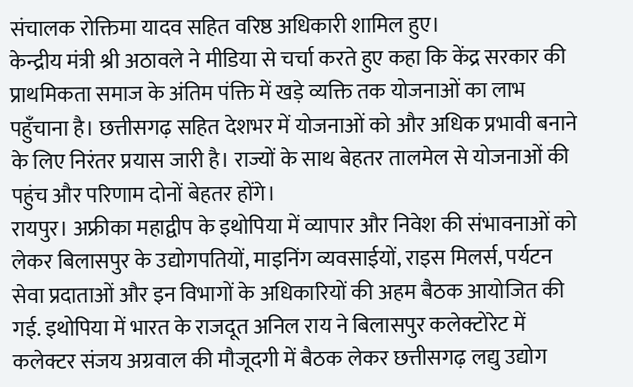संचालक रोक्तिमा यादव सहित वरिष्ठ अधिकारी शामिल हुए।
केन्द्रीय मंत्री श्री अठावले ने मीडिया से चर्चा करते हुए कहा कि केंद्र सरकार की प्राथमिकता समाज के अंतिम पंक्ति में खड़े व्यक्ति तक योजनाओं का लाभ पहुँचाना है। छत्तीसगढ़ सहित देशभर में योजनाओं को और अधिक प्रभावी बनाने के लिए निरंतर प्रयास जारी है। राज्यों के साथ बेहतर तालमेल से योजनाओं की पहुंच और परिणाम दोनों बेहतर होंगे।
रायपुर। अफ्रीका महाद्वीप के इथोपिया में व्यापार और निवेश की संभावनाओं को लेकर बिलासपुर के उद्योगपतियों, माइनिंग व्यवसाईयों, राइस मिलर्स, पर्यटन सेवा प्रदाताओं और इन विभागों के अधिकारियों की अहम बैठक आयोजित की गई. इथोपिया में भारत के राजदूत अनिल राय ने बिलासपुर कलेक्टोरेट में कलेक्टर संजय अग्रवाल की मौजूदगी में बैठक लेकर छत्तीसगढ़ लद्यु उद्योग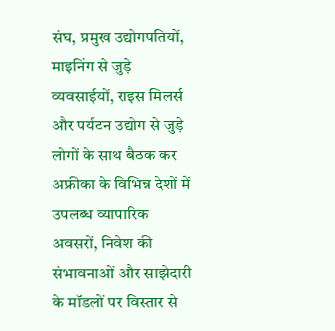संघ, प्रमुख उद्योगपतियों, माइनिंग से जुड़े व्यवसाईयों, राइस मिलर्स और पर्यटन उद्योग से जुड़े लोगों के साथ बैठक कर अफ्रीका के विभिन्न देशों में उपलब्ध व्यापारिक अवसरों, निवेश की संभावनाओं और साझेदारी के मॉडलों पर विस्तार से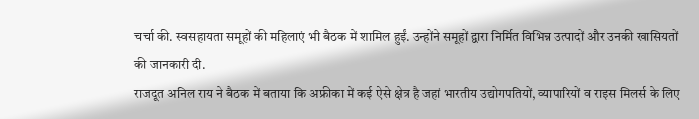चर्चा की. स्वसहायता समूहों की महिलाएं भी बैठक में शामिल हुईं. उन्होंने समूहों द्वारा निर्मित विभिन्न उत्पादों और उनकी खासियतों की जानकारी दी.
राजदूत अनिल राय ने बैठक में बताया कि अफ्रीका में कई ऐसे क्षेत्र है जहां भारतीय उद्योगपतियों, व्यापारियों व राइस मिलर्स के लिए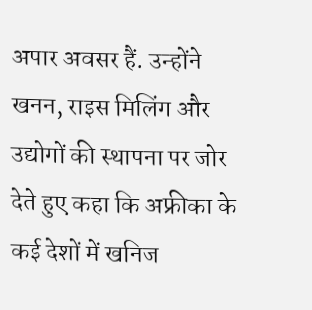अपार अवसर हैं. उन्होंने खनन, राइस मिलिंग और उद्योगों की स्थापना पर जोर देते हुए कहा कि अफ्रीका के कई देशों में खनिज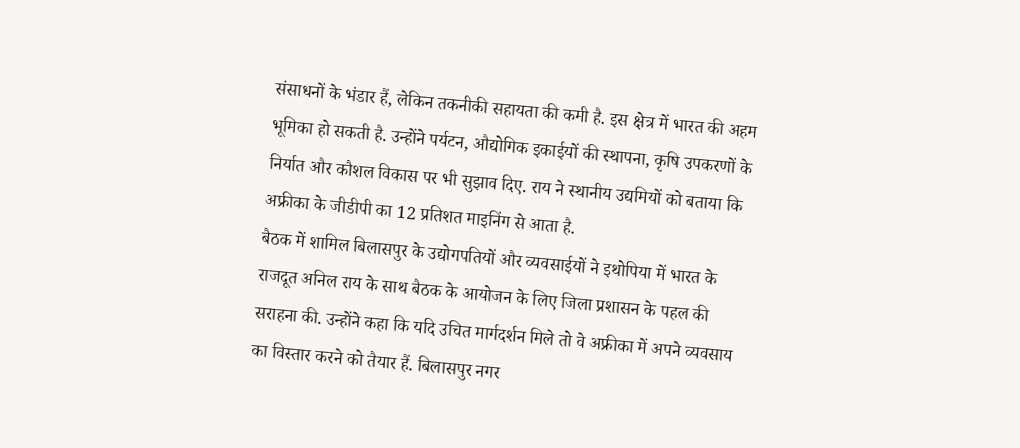संसाधनों के भंडार हैं, लेकिन तकनीकी सहायता की कमी है. इस क्षेत्र में भारत की अहम भूमिका हो सकती है. उन्होंने पर्यटन, औद्योगिक इकाईयों की स्थापना, कृषि उपकरणों के निर्यात और कौशल विकास पर भी सुझाव दिए. राय ने स्थानीय उद्यमियों को बताया कि अफ्रीका के जीडीपी का 12 प्रतिशत माइनिंग से आता है.
बैठक में शामिल बिलासपुर के उद्योगपतियों और व्यवसाईयों ने इथोपिया में भारत के राजदूत अनिल राय के साथ बैठक के आयोजन के लिए जिला प्रशासन के पहल की सराहना की. उन्होंने कहा कि यदि उचित मार्गदर्शन मिले तो वे अफ्रीका में अपने व्यवसाय का विस्तार करने को तैयार हैं. बिलासपुर नगर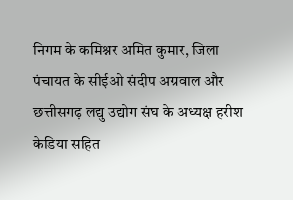निगम के कमिश्नर अमित कुमार, जिला पंचायत के सीईओ संदीप अग्रवाल और छत्तीसगढ़ लद्यु उद्योग संघ के अध्यक्ष हरीश केडिया सहित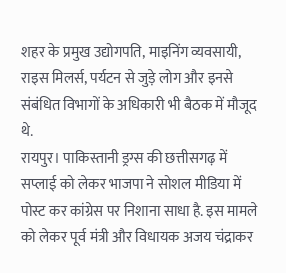शहर के प्रमुख उद्योगपति, माइनिंग व्यवसायी, राइस मिलर्स, पर्यटन से जुड़े लोग और इनसे संबंधित विभागों के अधिकारी भी बैठक में मौजूद थे.
रायपुर। पाकिस्तानी ड्रग्स की छत्तीसगढ़ में सप्लाई को लेकर भाजपा ने सोशल मीडिया में पोस्ट कर कांग्रेस पर निशाना साधा है. इस मामले को लेकर पूर्व मंत्री और विधायक अजय चंद्राकर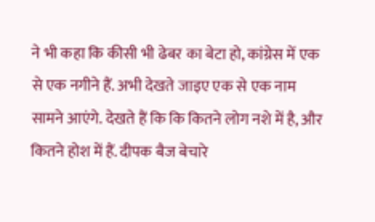ने भी कहा कि कीसी भी ढेबर का बेटा हो, कांग्रेस में एक से एक नगीने हैं. अभी देखते जाइए एक से एक नाम सामने आएंगे. देखते हैं कि कि कितने लोग नशे में है, और कितने होश में हैं. दीपक बैज बेचारे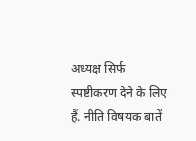अध्यक्ष सिर्फ स्पष्टीकरण देने के लिए हैं. नीति विषयक बातें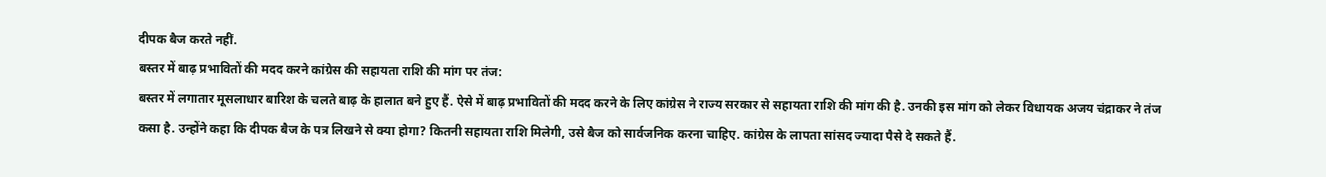दीपक बैज करते नहीं.
बस्तर में बाढ़ प्रभावितों की मदद करने कांग्रेस की सहायता राशि की मांग पर तंज:
बस्तर में लगातार मूसलाधार बारिश के चलते बाढ़ के हालात बने हुए हैं. ऐसे में बाढ़ प्रभावितों की मदद करने के लिए कांग्रेस ने राज्य सरकार से सहायता राशि की मांग की है. उनकी इस मांग को लेकर विधायक अजय चंद्राकर ने तंज कसा है. उन्होंने कहा कि दीपक बैज के पत्र लिखने से क्या होगा? कितनी सहायता राशि मिलेगी, उसे बैज को सार्वजनिक करना चाहिए. कांग्रेस के लापता सांसद ज्यादा पैसे दे सकते हैं.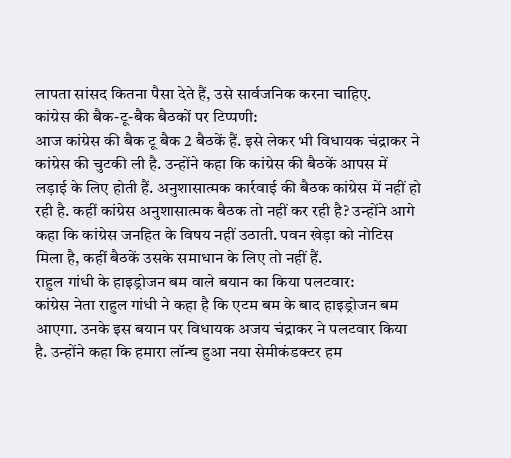लापता सांसद कितना पैसा देते हैं, उसे सार्वजनिक करना चाहिए.
कांग्रेस की बैक-टू-बैक बैठकों पर टिप्पणी:
आज कांग्रेस की बैक टू बैक 2 बैठकें हैं. इसे लेकर भी विधायक चंद्राकर ने कांग्रेस की चुटकी ली है. उन्होंने कहा कि कांग्रेस की बैठकें आपस में लड़ाई के लिए होती हैं. अनुशासात्मक कार्रवाई की बैठक कांग्रेस में नहीं हो रही है. कहीं कांग्रेस अनुशासात्मक बैठक तो नहीं कर रही है? उन्होंने आगे कहा कि कांग्रेस जनहित के विषय नहीं उठाती. पवन खेड़ा को नोटिस मिला है, कहीं बैठकें उसके समाधान के लिए तो नहीं हैं.
राहुल गांधी के हाइड्रोजन बम वाले बयान का किया पलटवार:
कांग्रेस नेता राहुल गांधी ने कहा है कि एटम बम के बाद हाइड्रोजन बम आएगा. उनके इस बयान पर विधायक अजय चंद्राकर ने पलटवार किया है. उन्होंने कहा कि हमारा लॉन्च हुआ नया सेमीकंडक्टर हम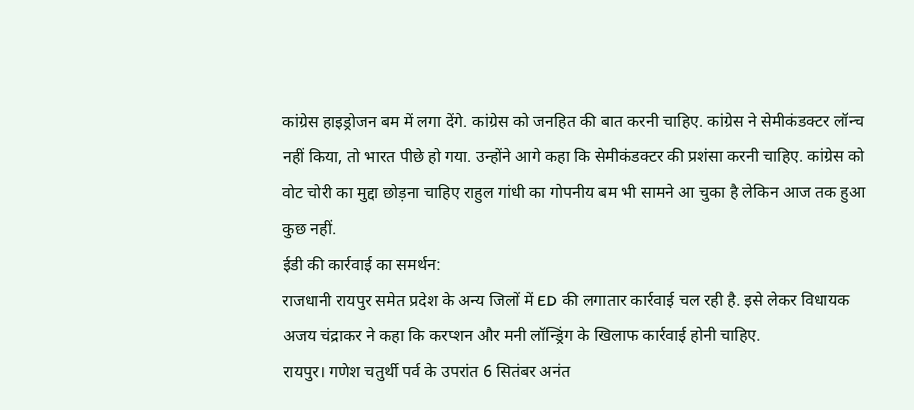कांग्रेस हाइड्रोजन बम में लगा देंगे. कांग्रेस को जनहित की बात करनी चाहिए. कांग्रेस ने सेमीकंडक्टर लॉन्च नहीं किया, तो भारत पीछे हो गया. उन्होंने आगे कहा कि सेमीकंडक्टर की प्रशंसा करनी चाहिए. कांग्रेस को वोट चोरी का मुद्दा छोड़ना चाहिए राहुल गांधी का गोपनीय बम भी सामने आ चुका है लेकिन आज तक हुआ कुछ नहीं.
ईडी की कार्रवाई का समर्थन:
राजधानी रायपुर समेत प्रदेश के अन्य जिलों में ED की लगातार कार्रवाई चल रही है. इसे लेकर विधायक अजय चंद्राकर ने कहा कि करप्शन और मनी लॉन्ड्रिंग के खिलाफ कार्रवाई होनी चाहिए.
रायपुर। गणेश चतुर्थी पर्व के उपरांत 6 सितंबर अनंत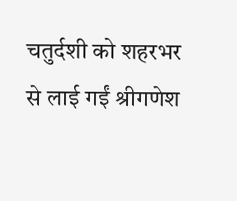चतुर्दशी को शहरभर से लाई गईं श्रीगणेश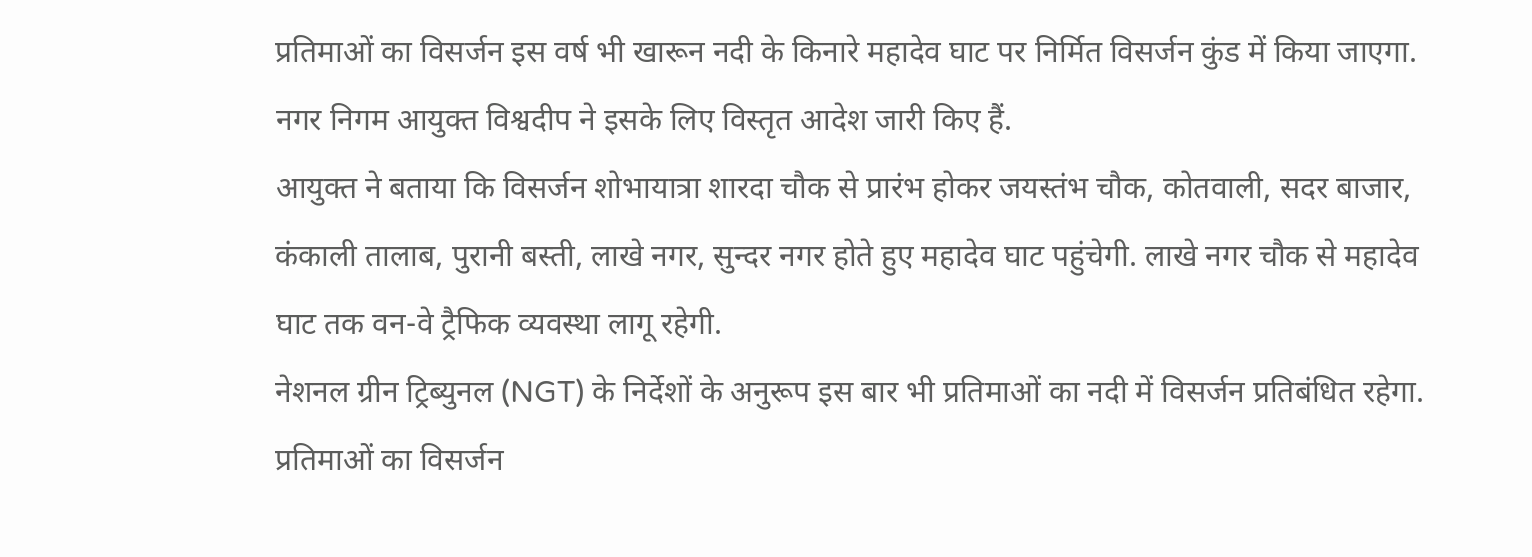प्रतिमाओं का विसर्जन इस वर्ष भी खारून नदी के किनारे महादेव घाट पर निर्मित विसर्जन कुंड में किया जाएगा. नगर निगम आयुक्त विश्वदीप ने इसके लिए विस्तृत आदेश जारी किए हैं.
आयुक्त ने बताया कि विसर्जन शोभायात्रा शारदा चौक से प्रारंभ होकर जयस्तंभ चौक, कोतवाली, सदर बाजार, कंकाली तालाब, पुरानी बस्ती, लाखे नगर, सुन्दर नगर होते हुए महादेव घाट पहुंचेगी. लाखे नगर चौक से महादेव घाट तक वन-वे ट्रैफिक व्यवस्था लागू रहेगी.
नेशनल ग्रीन ट्रिब्युनल (NGT) के निर्देशों के अनुरूप इस बार भी प्रतिमाओं का नदी में विसर्जन प्रतिबंधित रहेगा. प्रतिमाओं का विसर्जन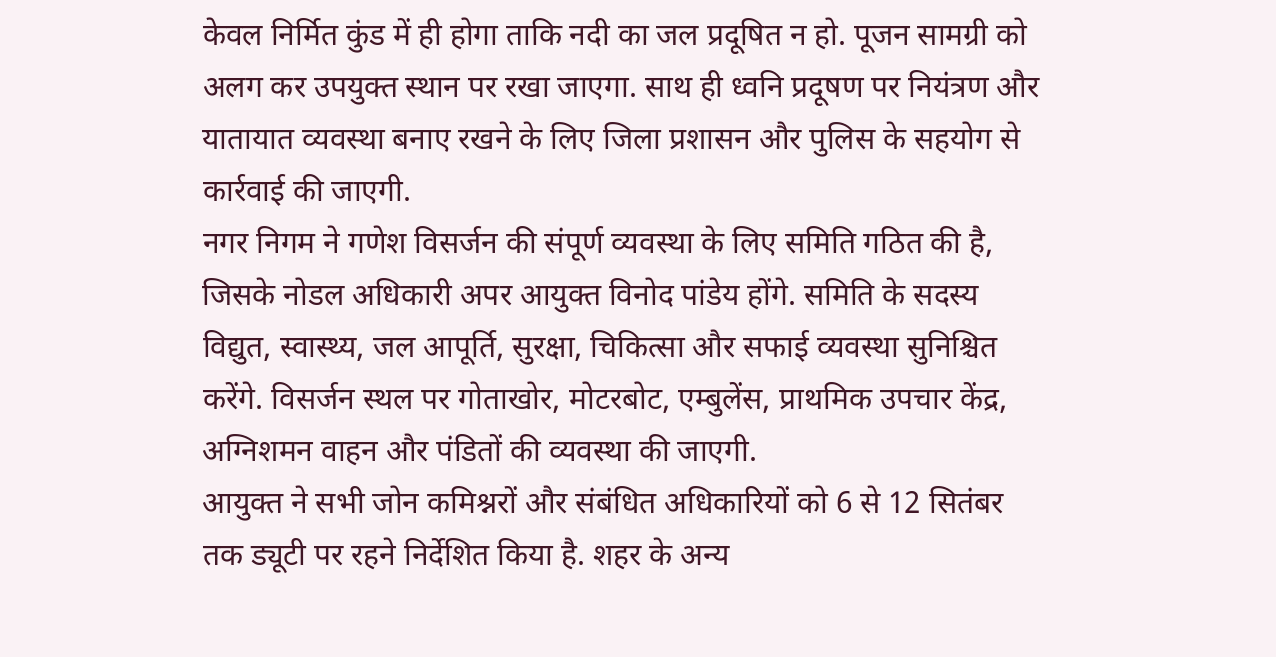केवल निर्मित कुंड में ही होगा ताकि नदी का जल प्रदूषित न हो. पूजन सामग्री को अलग कर उपयुक्त स्थान पर रखा जाएगा. साथ ही ध्वनि प्रदूषण पर नियंत्रण और यातायात व्यवस्था बनाए रखने के लिए जिला प्रशासन और पुलिस के सहयोग से कार्रवाई की जाएगी.
नगर निगम ने गणेश विसर्जन की संपूर्ण व्यवस्था के लिए समिति गठित की है, जिसके नोडल अधिकारी अपर आयुक्त विनोद पांडेय होंगे. समिति के सदस्य विद्युत, स्वास्थ्य, जल आपूर्ति, सुरक्षा, चिकित्सा और सफाई व्यवस्था सुनिश्चित करेंगे. विसर्जन स्थल पर गोताखोर, मोटरबोट, एम्बुलेंस, प्राथमिक उपचार केंद्र, अग्निशमन वाहन और पंडितों की व्यवस्था की जाएगी.
आयुक्त ने सभी जोन कमिश्नरों और संबंधित अधिकारियों को 6 से 12 सितंबर तक ड्यूटी पर रहने निर्देशित किया है. शहर के अन्य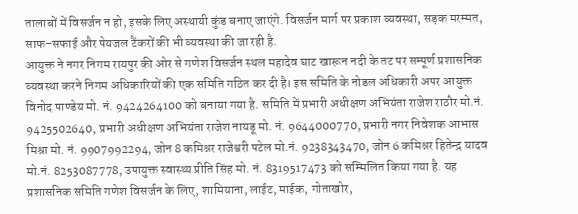तालाबों में विसर्जन न हो, इसके लिए अस्थायी कुंड बनाए जाएंगे. विसर्जन मार्ग पर प्रकाश व्यवस्था, सड़क मरम्मत, साफ-सफाई और पेयजल टैंकरों की भी व्यवस्था की जा रही है.
आयुक्त ने नगर निगम रायपुर की ओर से गणेश विसर्जन स्थल महादेव घाट खारून नदी के तट पर सम्पूर्ण प्रशासनिक व्यवस्था करने निगम अधिकारियों की एक समिति गठित कर दी है। इस समिति के नोडल अधिकारी अपर आयुक्त विनोद पाण्डेय मो. नं. 9424264100 को बनाया गया है. समिति में प्रभारी अधीक्षण अभियंता राजेश राठौर मो.नं. 9425502640, प्रभारी अधीक्षण अभियंता राजेश नायडू मो. नं. 9644000770, प्रभारी नगर निवेशक आभास मिश्रा मो. नं. 9907992294, जोन 8 कमिश्नर राजेश्वरी पटेल मो.नं. 9238343470, जोन 6 कमिश्नर हितेन्द्र यादव मो.नं. 8253087778, उपायुक्त स्वास्थ्य प्रीति सिंह मो. नं. 8319517473 को सम्मिलित किया गया है. यह प्रशासनिक समिति गणेश विसर्जन के लिए, शामियाना, लाईट, माईक, गोताखोर,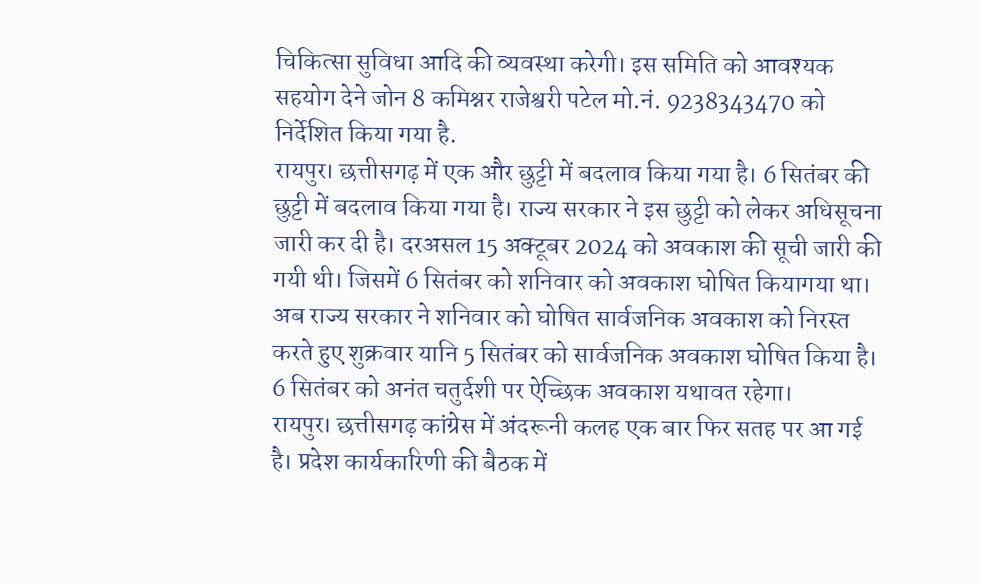चिकित्सा सुविधा आदि की व्यवस्था करेगी। इस समिति को आवश्यक सहयोग देने जोन 8 कमिश्नर राजेश्वरी पटेल मो.नं. 9238343470 को निर्देशित किया गया है.
रायपुर। छत्तीसगढ़ में एक और छुट्टी में बदलाव किया गया है। 6 सितंबर की छुट्टी में बदलाव किया गया है। राज्य सरकार ने इस छुट्टी को लेकर अधिसूचना जारी कर दी है। दरअसल 15 अक्टूबर 2024 को अवकाश की सूची जारी की गयी थी। जिसमें 6 सितंबर को शनिवार को अवकाश घोषित कियागया था।
अब राज्य सरकार ने शनिवार को घोषित सार्वजनिक अवकाश को निरस्त करते हुए शुक्रवार यानि 5 सितंबर को सार्वजनिक अवकाश घोषित किया है। 6 सितंबर को अनंत चतुर्दशी पर ऐच्छिक अवकाश यथावत रहेगा।
रायपुर। छत्तीसगढ़ कांग्रेस में अंदरूनी कलह एक बार फिर सतह पर आ गई है। प्रदेश कार्यकारिणी की बैठक में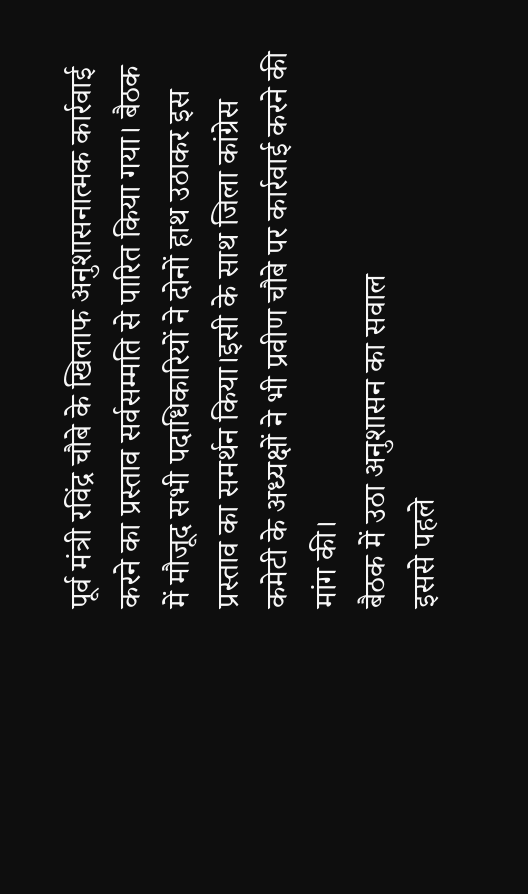पूर्व मंत्री रविंद्र चौबे के खिलाफ अनुशासनात्मक कार्रवाई करने का प्रस्ताव सर्वसम्मति से पारित किया गया। बैठक में मौजूद सभी पदाधिकारियों ने दोनों हाथ उठाकर इस प्रस्ताव का समर्थन किया।इसी के साथ जिला कांग्रेस कमेटी के अध्यक्षों ने भी प्रवीण चौबे पर कार्रवाई करने की मांग की।
बैठक में उठा अनुशासन का सवाल
इससे पहले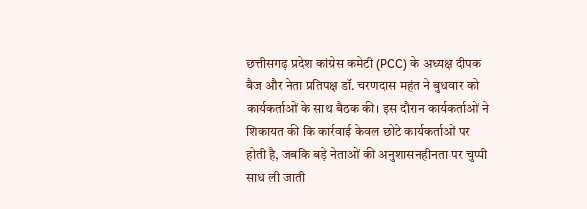छत्तीसगढ़ प्रदेश कांग्रेस कमेटी (PCC) के अध्यक्ष दीपक बैज और नेता प्रतिपक्ष डॉ. चरणदास महंत ने बुधवार को कार्यकर्ताओं के साथ बैठक की। इस दौरान कार्यकर्ताओं ने शिकायत की कि कार्रवाई केवल छोटे कार्यकर्ताओं पर होती है, जबकि बड़े नेताओं की अनुशासनहीनता पर चुप्पी साध ली जाती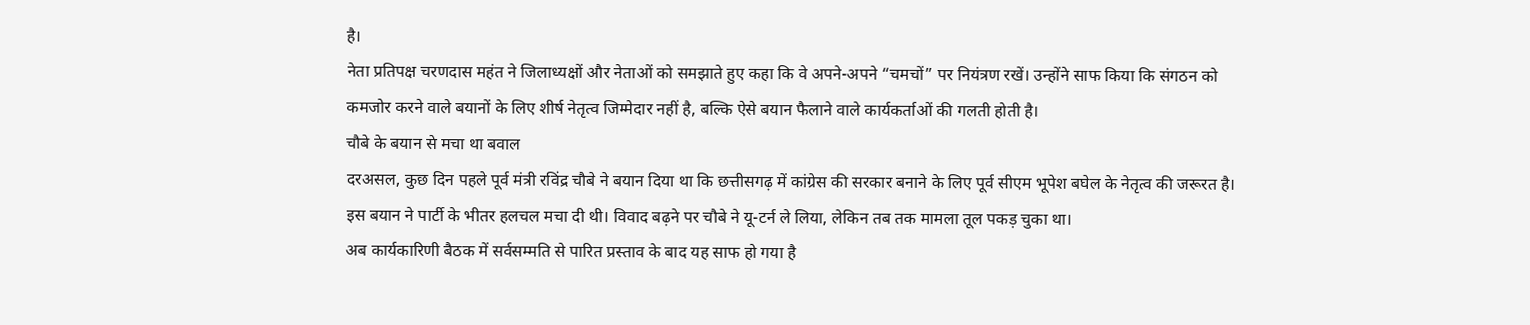है।
नेता प्रतिपक्ष चरणदास महंत ने जिलाध्यक्षों और नेताओं को समझाते हुए कहा कि वे अपने-अपने “चमचों” पर नियंत्रण रखें। उन्होंने साफ किया कि संगठन को कमजोर करने वाले बयानों के लिए शीर्ष नेतृत्व जिम्मेदार नहीं है, बल्कि ऐसे बयान फैलाने वाले कार्यकर्ताओं की गलती होती है।
चौबे के बयान से मचा था बवाल
दरअसल, कुछ दिन पहले पूर्व मंत्री रविंद्र चौबे ने बयान दिया था कि छत्तीसगढ़ में कांग्रेस की सरकार बनाने के लिए पूर्व सीएम भूपेश बघेल के नेतृत्व की जरूरत है। इस बयान ने पार्टी के भीतर हलचल मचा दी थी। विवाद बढ़ने पर चौबे ने यू-टर्न ले लिया, लेकिन तब तक मामला तूल पकड़ चुका था।
अब कार्यकारिणी बैठक में सर्वसम्मति से पारित प्रस्ताव के बाद यह साफ हो गया है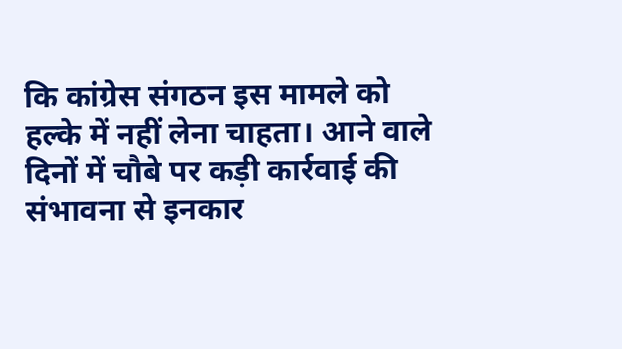कि कांग्रेस संगठन इस मामले को हल्के में नहीं लेना चाहता। आने वाले दिनों में चौबे पर कड़ी कार्रवाई की संभावना से इनकार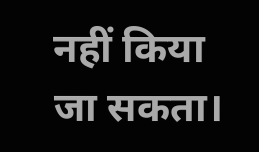नहीं किया जा सकता।